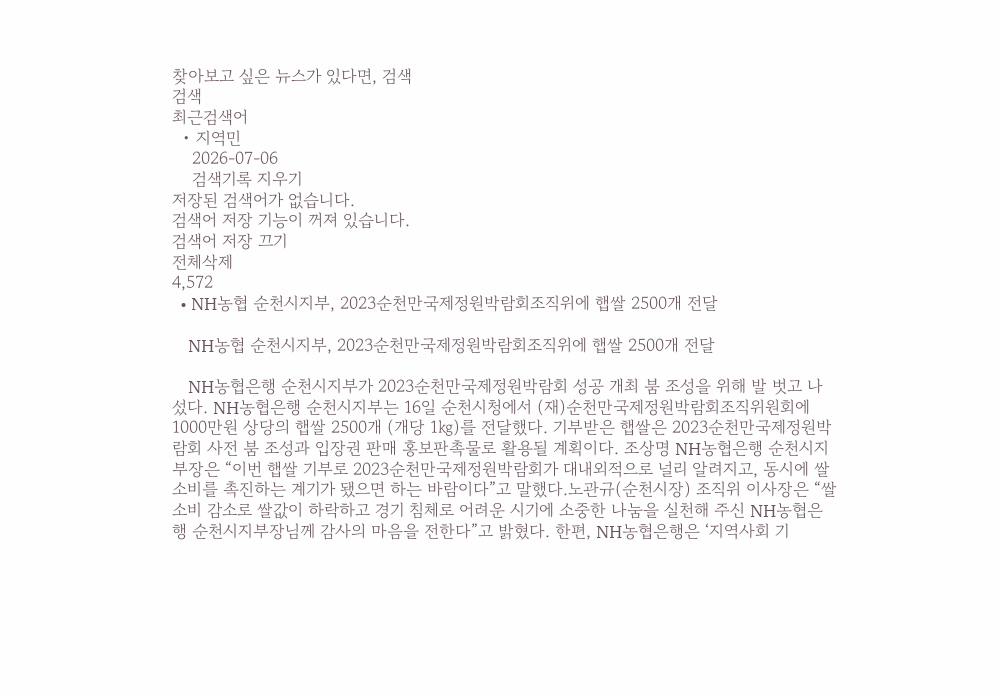찾아보고 싶은 뉴스가 있다면, 검색
검색
최근검색어
  • 지역민
    2026-07-06
    검색기록 지우기
저장된 검색어가 없습니다.
검색어 저장 기능이 꺼져 있습니다.
검색어 저장 끄기
전체삭제
4,572
  • NH농협 순천시지부, 2023순천만국제정원박람회조직위에 햅쌀 2500개 전달

    NH농협 순천시지부, 2023순천만국제정원박람회조직위에 햅쌀 2500개 전달

    NH농협은행 순천시지부가 2023순천만국제정원박람회 성공 개최 붐 조성을 위해 발 벗고 나섰다. NH농협은행 순천시지부는 16일 순천시청에서 (재)순천만국제정원박람회조직위원회에 1000만원 상당의 햅쌀 2500개 (개당 1㎏)를 전달했다. 기부받은 햅쌀은 2023순천만국제정원박람회 사전 붐 조성과 입장권 판매 홍보판촉물로 활용될 계획이다. 조상명 NH농협은행 순천시지부장은 “이번 햅쌀 기부로 2023순천만국제정원박람회가 대내외적으로 널리 알려지고, 동시에 쌀 소비를 촉진하는 계기가 됐으면 하는 바람이다”고 말했다.노관규(순천시장) 조직위 이사장은 “쌀 소비 감소로 쌀값이 하락하고 경기 침체로 어려운 시기에 소중한 나눔을 실천해 주신 NH농협은행 순천시지부장님께 감사의 마음을 전한다”고 밝혔다. 한편, NH농협은행은 ‘지역사회 기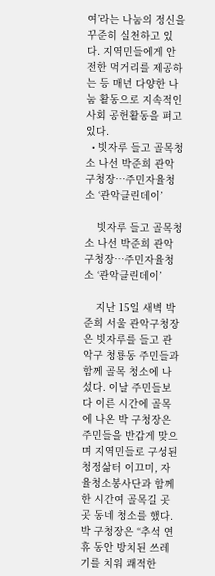여’라는 나눔의 정신을 꾸준히 실천하고 있다. 지역민들에게 안전한 먹거리를 제공하는 등 매년 다양한 나눔 활동으로 지속적인 사회 공헌활동을 펴고 있다.
  • 빗자루 들고 골목청소 나선 박준희 관악구청장…주민자율청소 ‘관악클린데이’

    빗자루 들고 골목청소 나선 박준희 관악구청장…주민자율청소 ‘관악클린데이’

    지난 15일 새벽 박준희 서울 관악구청장은 빗자루를 들고 관악구 청룡동 주민들과 함께 골목 청소에 나섰다. 이날 주민들보다 이른 시간에 골목에 나온 박 구청장은 주민들을 반갑게 맞으며 지역민들로 구성된 청정삶터 이끄미, 자율청소봉사단과 함께 한 시간여 골목길 곳곳 동네 청소를 했다. 박 구청장은 “추석 연휴 동안 방치된 쓰레기를 치워 쾌적한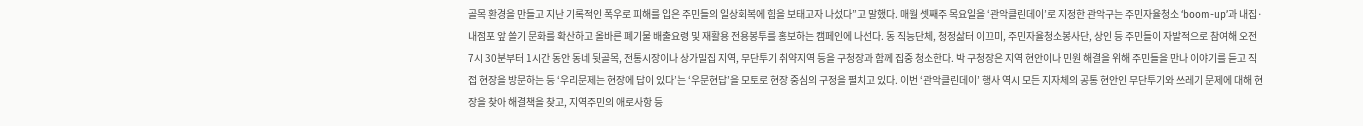골목 환경을 만들고 지난 기록적인 폭우로 피해를 입은 주민들의 일상회복에 힘을 보태고자 나섰다”고 말했다. 매월 셋째주 목요일을 ‘관악클린데이’로 지정한 관악구는 주민자율청소 ‘boom-up’과 내집·내점포 앞 쓸기 문화를 확산하고 올바른 폐기물 배출요령 및 재활용 전용봉투를 홍보하는 캠페인에 나선다. 동 직능단체, 청정삶터 이끄미, 주민자율청소봉사단, 상인 등 주민들이 자발적으로 참여해 오전 7시 30분부터 1시간 동안 동네 뒷골목, 전통시장이나 상가밀집 지역, 무단투기 취약지역 등을 구청장과 함께 집중 청소한다. 박 구청장은 지역 현안이나 민원 해결을 위해 주민들을 만나 이야기를 듣고 직접 현장을 방문하는 등 ‘우리문제는 현장에 답이 있다’는 ‘우문현답’을 모토로 현장 중심의 구정을 펼치고 있다. 이번 ‘관악클린데이’ 행사 역시 모든 지자체의 공통 현안인 무단투기와 쓰레기 문제에 대해 현장을 찾아 해결책을 찾고, 지역주민의 애로사항 등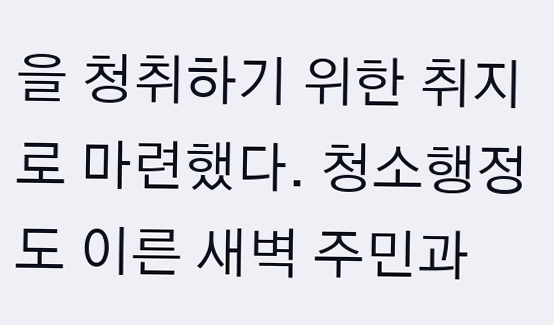을 청취하기 위한 취지로 마련했다. 청소행정도 이른 새벽 주민과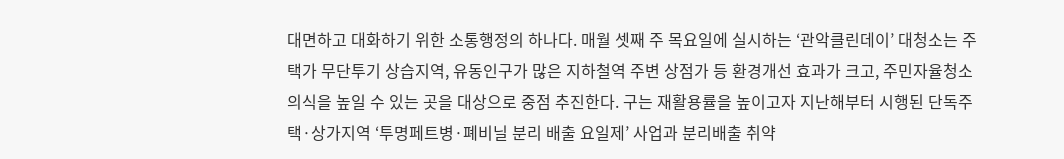대면하고 대화하기 위한 소통행정의 하나다. 매월 셋째 주 목요일에 실시하는 ‘관악클린데이’ 대청소는 주택가 무단투기 상습지역, 유동인구가 많은 지하철역 주변 상점가 등 환경개선 효과가 크고, 주민자율청소 의식을 높일 수 있는 곳을 대상으로 중점 추진한다. 구는 재활용률을 높이고자 지난해부터 시행된 단독주택·상가지역 ‘투명페트병·폐비닐 분리 배출 요일제’ 사업과 분리배출 취약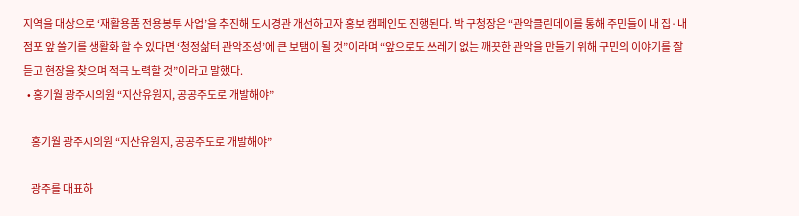지역을 대상으로 ‘재활용품 전용봉투 사업’을 추진해 도시경관 개선하고자 홍보 캠페인도 진행된다. 박 구청장은 “관악클린데이를 통해 주민들이 내 집·내 점포 앞 쓸기를 생활화 할 수 있다면 ‘청정삶터 관악조성’에 큰 보탬이 될 것”이라며 “앞으로도 쓰레기 없는 깨끗한 관악을 만들기 위해 구민의 이야기를 잘 듣고 현장을 찾으며 적극 노력할 것”이라고 말했다.
  • 홍기월 광주시의원 “지산유원지, 공공주도로 개발해야”

    홍기월 광주시의원 “지산유원지, 공공주도로 개발해야”

    광주를 대표하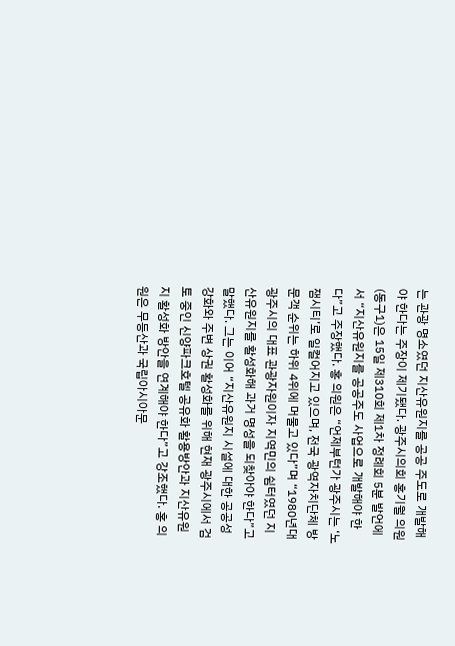는 관광 명소였던 지산유원지를 공공 주도로 개발해야 한다는 주장이 제기됐다. 광주시의회 홍기월 의원(동구1)은 15일 제310회 제1차 정례회 5분 발언에서 “지산유원지를 공공주도 사업으로 개발해야 한다”고 주장했다. 홍 의원은 “언제부턴가 광주시는 ‘노잼시티’로 일컬어지고 있으며, 전국 광역자치단체 방문객 순위는 하위 4위에 머물고 있다”며 “1980년대 광주시의 대표 관광자원이자 지역민의 쉼터였던 지산유원지를 활성화해 과거 명성을 되찾아야 한다”고 말했다. 그는 이어 “지산유원지 시설에 대한 공공성 강화와 주변 상권 활성화를 위해 현재 광주시에서 검토 중인 신양파크호텔 공유화 활용방안과 지산유원지 활성화 방안을 연계해야 한다”고 강조했다. 홍 의원은 무등산과 국립아시아문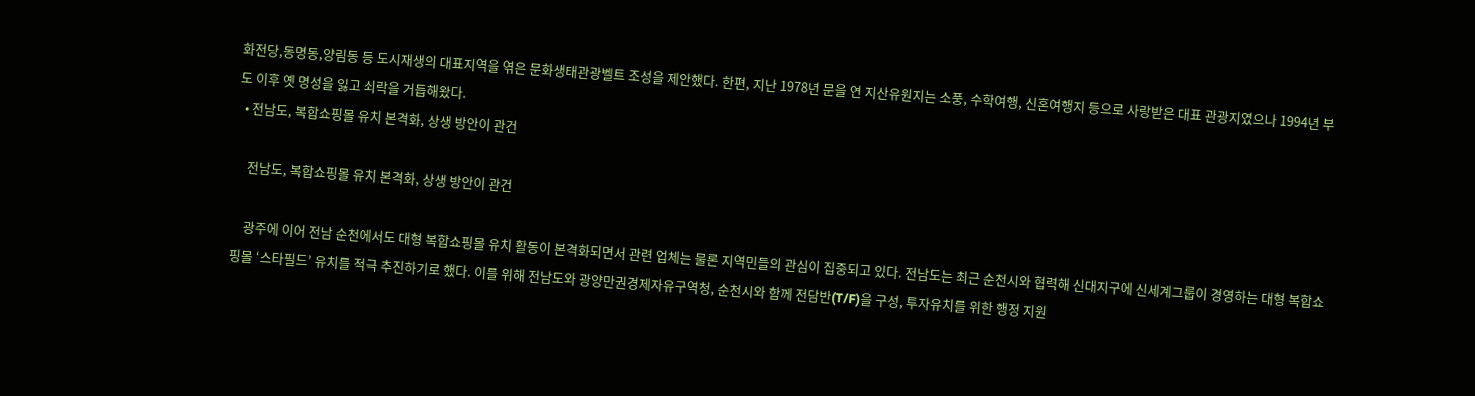화전당,동명동,양림동 등 도시재생의 대표지역을 엮은 문화생태관광벨트 조성을 제안했다. 한편, 지난 1978년 문을 연 지산유원지는 소풍, 수학여행, 신혼여행지 등으로 사랑받은 대표 관광지였으나 1994년 부도 이후 옛 명성을 잃고 쇠락을 거듭해왔다.
  • 전남도, 복합쇼핑몰 유치 본격화, 상생 방안이 관건

    전남도, 복합쇼핑몰 유치 본격화, 상생 방안이 관건

    광주에 이어 전남 순천에서도 대형 복합쇼핑몰 유치 활동이 본격화되면서 관련 업체는 물론 지역민들의 관심이 집중되고 있다. 전남도는 최근 순천시와 협력해 신대지구에 신세계그룹이 경영하는 대형 복합쇼핑몰 ‘스타필드’ 유치를 적극 추진하기로 했다. 이를 위해 전남도와 광양만권경제자유구역청, 순천시와 함께 전담반(T/F)을 구성, 투자유치를 위한 행정 지원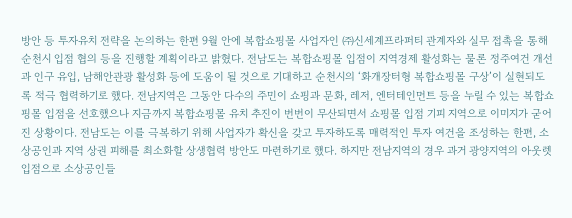방안 등 투자유치 전략을 논의하는 한편 9월 안에 복합쇼핑몰 사업자인 ㈜신세계프라퍼티 관계자와 실무 접촉을 통해 순천시 입점 협의 등을 진행할 계획이라고 밝혔다. 전남도는 복합쇼핑몰 입점이 지역경제 활성화는 물론 정주여건 개선과 인구 유입, 남해안관광 활성화 등에 도움이 될 것으로 기대하고 순천시의 ‘화개장터형 복합쇼핑몰 구상’이 실현되도록 적극 협력하기로 했다. 전남지역은 그동안 다수의 주민이 쇼핑과 문화, 레저, 엔터테인먼트 등을 누릴 수 있는 복합쇼핑몰 입점을 선호했으나 지금까지 복합쇼핑몰 유치 추진이 번번이 무산되면서 쇼핑몰 입점 기피 지역으로 이미지가 굳어진 상황이다. 전남도는 이를 극복하기 위해 사업자가 확신을 갖고 투자하도록 매력적인 투자 여건을 조성하는 한편, 소상공인과 지역 상권 피해를 최소화할 상생협력 방안도 마련하기로 했다. 하지만 전남지역의 경우 과거 광양지역의 아웃렛 입점으로 소상공인들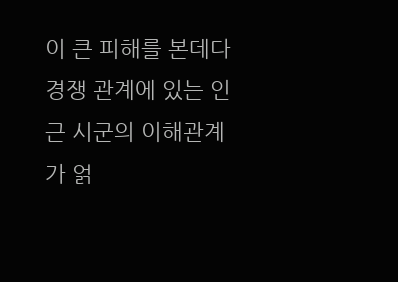이 큰 피해를 본데다 경쟁 관계에 있는 인근 시군의 이해관계가 얽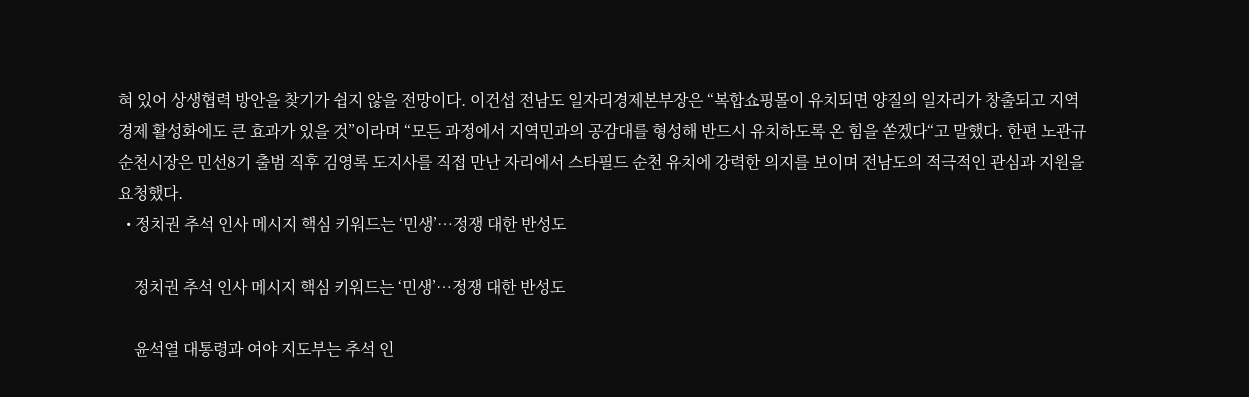혀 있어 상생협력 방안을 찾기가 쉽지 않을 전망이다. 이건섭 전남도 일자리경제본부장은 “복합쇼핑몰이 유치되면 양질의 일자리가 창출되고 지역경제 활성화에도 큰 효과가 있을 것”이라며 “모든 과정에서 지역민과의 공감대를 형성해 반드시 유치하도록 온 힘을 쏟겠다“고 말했다. 한편 노관규 순천시장은 민선8기 출범 직후 김영록 도지사를 직접 만난 자리에서 스타필드 순천 유치에 강력한 의지를 보이며 전남도의 적극적인 관심과 지원을 요청했다.
  • 정치권 추석 인사 메시지 핵심 키워드는 ‘민생’…정쟁 대한 반성도

    정치권 추석 인사 메시지 핵심 키워드는 ‘민생’…정쟁 대한 반성도

    윤석열 대통령과 여야 지도부는 추석 인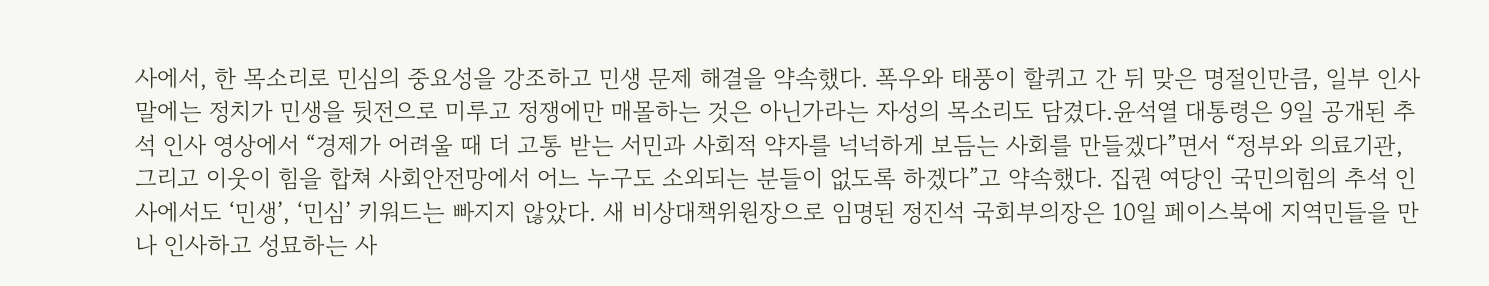사에서, 한 목소리로 민심의 중요성을 강조하고 민생 문제 해결을 약속했다. 폭우와 태풍이 할퀴고 간 뒤 맞은 명절인만큼, 일부 인사말에는 정치가 민생을 뒷전으로 미루고 정쟁에만 매몰하는 것은 아닌가라는 자성의 목소리도 담겼다.윤석열 대통령은 9일 공개된 추석 인사 영상에서 “경제가 어려울 때 더 고통 받는 서민과 사회적 약자를 넉넉하게 보듬는 사회를 만들겠다”면서 “정부와 의료기관, 그리고 이웃이 힘을 합쳐 사회안전망에서 어느 누구도 소외되는 분들이 없도록 하겠다”고 약속했다. 집권 여당인 국민의힘의 추석 인사에서도 ‘민생’, ‘민심’ 키워드는 빠지지 않았다. 새 비상대책위원장으로 임명된 정진석 국회부의장은 10일 페이스북에 지역민들을 만나 인사하고 성묘하는 사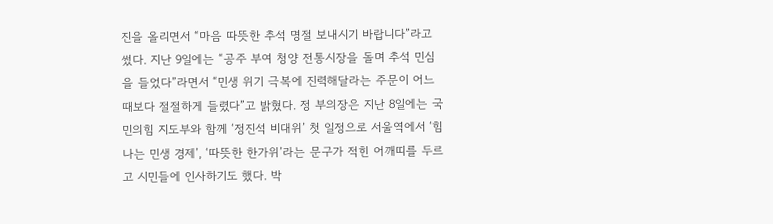진을 올리면서 “마음 따뜻한 추석 명절 보내시기 바랍니다”라고 썼다. 지난 9일에는 “공주 부여 청양 전통시장을 돌며 추석 민심을 들었다”라면서 “민생 위기 극복에 진력해달라는 주문이 어느 때보다 절절하게 들렸다”고 밝혔다. 정 부의장은 지난 8일에는 국민의힘 지도부와 함께 ‘정진석 비대위’ 첫 일정으로 서울역에서 ‘힘 나는 민생 경제’, ‘따뜻한 한가위’라는 문구가 적힌 어깨띠를 두르고 시민들에 인사하기도 했다. 박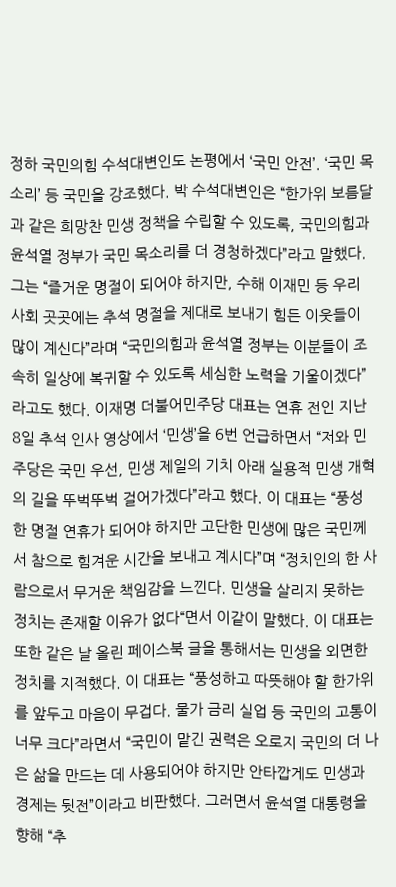정하 국민의힘 수석대변인도 논평에서 ‘국민 안전’. ‘국민 목소리’ 등 국민을 강조했다. 박 수석대변인은 “한가위 보름달과 같은 희망찬 민생 정책을 수립할 수 있도록, 국민의힘과 윤석열 정부가 국민 목소리를 더 경청하겠다”라고 말했다. 그는 “즐거운 명절이 되어야 하지만, 수해 이재민 등 우리 사회 곳곳에는 추석 명절을 제대로 보내기 힘든 이웃들이 많이 계신다”라며 “국민의힘과 윤석열 정부는 이분들이 조속히 일상에 복귀할 수 있도록 세심한 노력을 기울이겠다”라고도 했다. 이재명 더불어민주당 대표는 연휴 전인 지난 8일 추석 인사 영상에서 ‘민생’을 6번 언급하면서 “저와 민주당은 국민 우선, 민생 제일의 기치 아래 실용적 민생 개혁의 길을 뚜벅뚜벅 걸어가겠다”라고 했다. 이 대표는 “풍성한 명절 연휴가 되어야 하지만 고단한 민생에 많은 국민께서 참으로 힘겨운 시간을 보내고 계시다”며 “정치인의 한 사람으로서 무거운 책임감을 느낀다. 민생을 살리지 못하는 정치는 존재할 이유가 없다“면서 이같이 말했다. 이 대표는 또한 같은 날 올린 페이스북 글을 통해서는 민생을 외면한 정치를 지적했다. 이 대표는 “풍성하고 따뜻해야 할 한가위를 앞두고 마음이 무겁다. 물가 금리 실업 등 국민의 고통이 너무 크다”라면서 “국민이 맡긴 권력은 오로지 국민의 더 나은 삶을 만드는 데 사용되어야 하지만 안타깝게도 민생과 경제는 뒷전”이라고 비판했다. 그러면서 윤석열 대통령을 향해 “추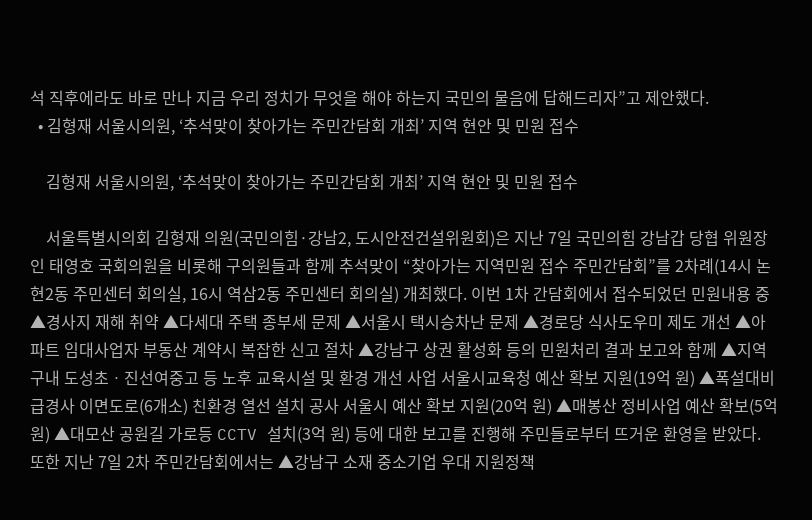석 직후에라도 바로 만나 지금 우리 정치가 무엇을 해야 하는지 국민의 물음에 답해드리자”고 제안했다.
  • 김형재 서울시의원, ‘추석맞이 찾아가는 주민간담회 개최’ 지역 현안 및 민원 접수

    김형재 서울시의원, ‘추석맞이 찾아가는 주민간담회 개최’ 지역 현안 및 민원 접수

    서울특별시의회 김형재 의원(국민의힘·강남2, 도시안전건설위원회)은 지난 7일 국민의힘 강남갑 당협 위원장인 태영호 국회의원을 비롯해 구의원들과 함께 추석맞이 “찾아가는 지역민원 접수 주민간담회”를 2차례(14시 논현2동 주민센터 회의실, 16시 역삼2동 주민센터 회의실) 개최했다. 이번 1차 간담회에서 접수되었던 민원내용 중 ▲경사지 재해 취약 ▲다세대 주택 종부세 문제 ▲서울시 택시승차난 문제 ▲경로당 식사도우미 제도 개선 ▲아파트 임대사업자 부동산 계약시 복잡한 신고 절차 ▲강남구 상권 활성화 등의 민원처리 결과 보고와 함께 ▲지역구내 도성초ㆍ진선여중고 등 노후 교육시설 및 환경 개선 사업 서울시교육청 예산 확보 지원(19억 원) ▲폭설대비 급경사 이면도로(6개소) 친환경 열선 설치 공사 서울시 예산 확보 지원(20억 원) ▲매봉산 정비사업 예산 확보(5억 원) ▲대모산 공원길 가로등 CCTV 설치(3억 원) 등에 대한 보고를 진행해 주민들로부터 뜨거운 환영을 받았다.  또한 지난 7일 2차 주민간담회에서는 ▲강남구 소재 중소기업 우대 지원정책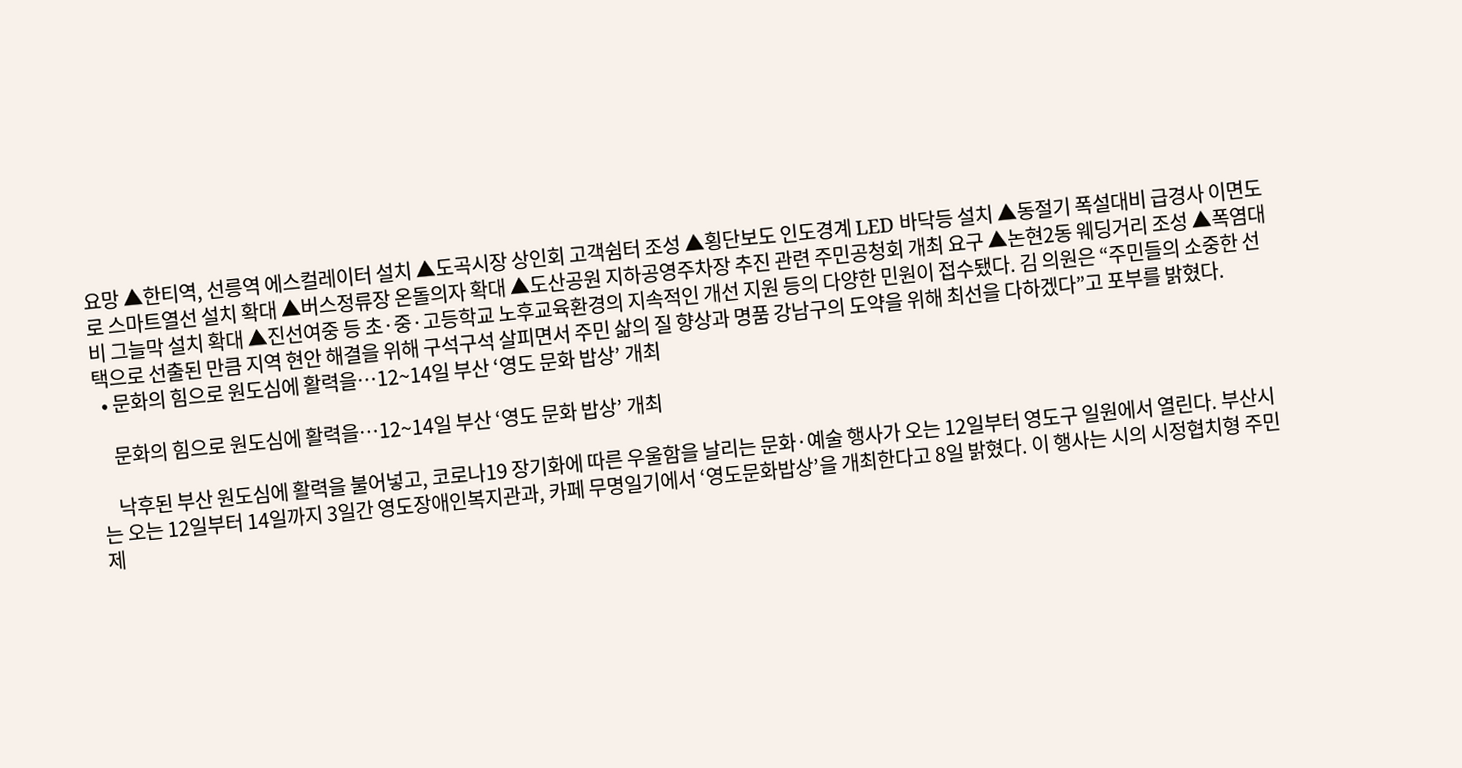요망 ▲한티역, 선릉역 에스컬레이터 설치 ▲도곡시장 상인회 고객쉼터 조성 ▲횡단보도 인도경계 LED 바닥등 설치 ▲동절기 폭설대비 급경사 이면도로 스마트열선 설치 확대 ▲버스정류장 온돌의자 확대 ▲도산공원 지하공영주차장 추진 관련 주민공청회 개최 요구 ▲논현2동 웨딩거리 조성 ▲폭염대비 그늘막 설치 확대 ▲진선여중 등 초·중·고등학교 노후교육환경의 지속적인 개선 지원 등의 다양한 민원이 접수됐다. 김 의원은 “주민들의 소중한 선택으로 선출된 만큼 지역 현안 해결을 위해 구석구석 살피면서 주민 삶의 질 향상과 명품 강남구의 도약을 위해 최선을 다하겠다”고 포부를 밝혔다.
  • 문화의 힘으로 원도심에 활력을…12~14일 부산 ‘영도 문화 밥상’ 개최

    문화의 힘으로 원도심에 활력을…12~14일 부산 ‘영도 문화 밥상’ 개최

    낙후된 부산 원도심에 활력을 불어넣고, 코로나19 장기화에 따른 우울함을 날리는 문화·예술 행사가 오는 12일부터 영도구 일원에서 열린다. 부산시는 오는 12일부터 14일까지 3일간 영도장애인복지관과, 카페 무명일기에서 ‘영도문화밥상’을 개최한다고 8일 밝혔다. 이 행사는 시의 시정협치형 주민제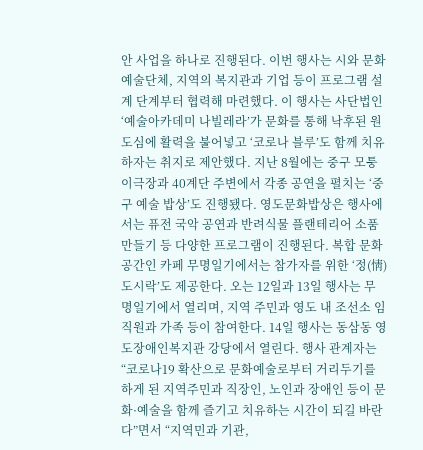안 사업을 하나로 진행된다. 이번 행사는 시와 문화예술단체, 지역의 복지관과 기업 등이 프로그램 설계 단계부터 협력해 마련했다. 이 행사는 사단법인 ‘예술아카데미 나빌레라’가 문화를 통해 낙후된 원도심에 활력을 불어넣고 ‘코로나 블루’도 함께 치유하자는 취지로 제안했다. 지난 8월에는 중구 모퉁이극장과 40계단 주변에서 각종 공연을 펼치는 ‘중구 예술 밥상’도 진행됐다. 영도문화밥상은 행사에서는 퓨전 국악 공연과 반려식물 플랜테리어 소품만들기 등 다양한 프로그램이 진행된다. 복합 문화공간인 카페 무명일기에서는 참가자를 위한 ‘정(情) 도시락’도 제공한다. 오는 12일과 13일 행사는 무명일기에서 열리며, 지역 주민과 영도 내 조선소 임직원과 가족 등이 참여한다. 14일 행사는 동삼동 영도장애인복지관 강당에서 열린다. 행사 관계자는 “코로나19 확산으로 문화예술로부터 거리두기를 하게 된 지역주민과 직장인, 노인과 장애인 등이 문화·예술을 함께 즐기고 치유하는 시간이 되길 바란다”면서 “지역민과 기관,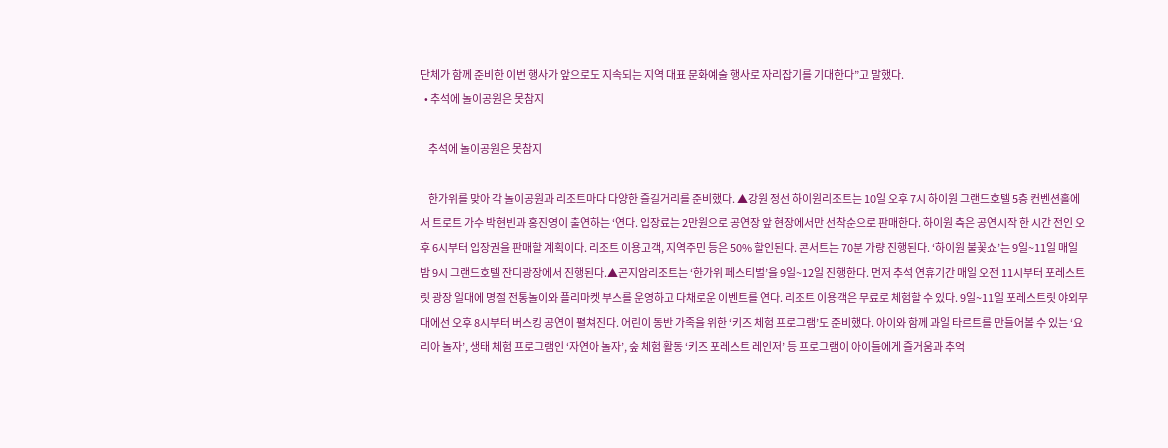단체가 함께 준비한 이번 행사가 앞으로도 지속되는 지역 대표 문화예술 행사로 자리잡기를 기대한다”고 말했다.
  • 추석에 놀이공원은 못참지

    추석에 놀이공원은 못참지

    한가위를 맞아 각 놀이공원과 리조트마다 다양한 즐길거리를 준비했다. ▲강원 정선 하이원리조트는 10일 오후 7시 하이원 그랜드호텔 5층 컨벤션홀에서 트로트 가수 박현빈과 홍진영이 출연하는 ‘연다. 입장료는 2만원으로 공연장 앞 현장에서만 선착순으로 판매한다. 하이원 측은 공연시작 한 시간 전인 오후 6시부터 입장권을 판매할 계획이다. 리조트 이용고객, 지역주민 등은 50% 할인된다. 콘서트는 70분 가량 진행된다. ‘하이원 불꽃쇼’는 9일~11일 매일 밤 9시 그랜드호텔 잔디광장에서 진행된다.▲곤지암리조트는 ‘한가위 페스티벌’을 9일~12일 진행한다. 먼저 추석 연휴기간 매일 오전 11시부터 포레스트릿 광장 일대에 명절 전통놀이와 플리마켓 부스를 운영하고 다채로운 이벤트를 연다. 리조트 이용객은 무료로 체험할 수 있다. 9일~11일 포레스트릿 야외무대에선 오후 8시부터 버스킹 공연이 펼쳐진다. 어린이 동반 가족을 위한 ‘키즈 체험 프로그램’도 준비했다. 아이와 함께 과일 타르트를 만들어볼 수 있는 ‘요리아 놀자’, 생태 체험 프로그램인 ‘자연아 놀자’, 숲 체험 활동 ‘키즈 포레스트 레인저’ 등 프로그램이 아이들에게 즐거움과 추억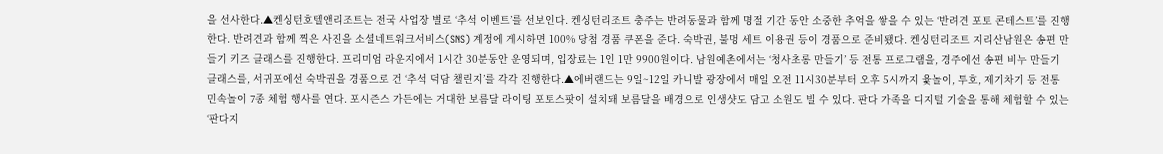을 선사한다.▲켄싱턴호텔앤리조트는 전국 사업장 별로 ‘추석 이벤트’를 선보인다. 켄싱턴리조트 충주는 반려동물과 함께 명절 기간 동안 소중한 추억을 쌓을 수 있는 ‘반려견 포토 콘테스트’를 진행한다. 반려견과 함께 찍은 사진을 소셜네트워크서비스(SNS) 계정에 게시하면 100% 당첨 경품 쿠폰을 준다. 숙박권, 불멍 세트 이용권 등이 경품으로 준비됐다. 켄싱턴리조트 지리산남원은 송편 만들기 키즈 클래스를 진행한다. 프리미엄 라운지에서 1시간 30분동안 운영되며, 입장료는 1인 1만 9900원이다. 남원예촌에서는 ‘청사초롱 만들기’ 등 전통 프로그램을, 경주에선 송편 비누 만들기 클래스를, 서귀포에선 숙박권을 경품으로 건 ‘추석 덕담 챌린지’를 각각 진행한다.▲에버랜드는 9일~12일 카니발 광장에서 매일 오전 11시30분부터 오후 5시까지 윷놀이, 투호, 제기차기 등 전통 민속놀이 7종 체험 행사를 연다. 포시즌스 가든에는 거대한 보름달 라이팅 포토스팟이 설치돼 보름달을 배경으로 인생샷도 담고 소원도 빌 수 있다. 판다 가족을 디지털 기술을 통해 체험할 수 있는 ‘판다지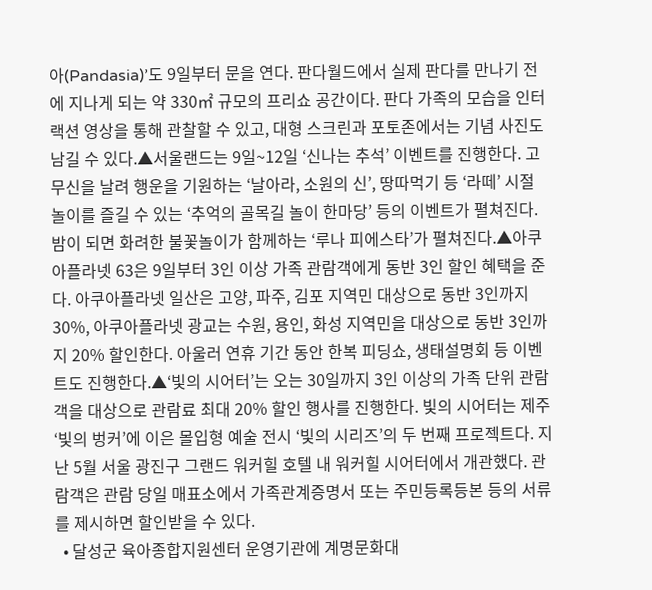아(Pandasia)’도 9일부터 문을 연다. 판다월드에서 실제 판다를 만나기 전에 지나게 되는 약 330㎡ 규모의 프리쇼 공간이다. 판다 가족의 모습을 인터랙션 영상을 통해 관찰할 수 있고, 대형 스크린과 포토존에서는 기념 사진도 남길 수 있다.▲서울랜드는 9일~12일 ‘신나는 추석’ 이벤트를 진행한다. 고무신을 날려 행운을 기원하는 ‘날아라, 소원의 신’, 땅따먹기 등 ‘라떼’ 시절 놀이를 즐길 수 있는 ‘추억의 골목길 놀이 한마당’ 등의 이벤트가 펼쳐진다. 밤이 되면 화려한 불꽃놀이가 함께하는 ‘루나 피에스타’가 펼쳐진다.▲아쿠아플라넷 63은 9일부터 3인 이상 가족 관람객에게 동반 3인 할인 혜택을 준다. 아쿠아플라넷 일산은 고양, 파주, 김포 지역민 대상으로 동반 3인까지 30%, 아쿠아플라넷 광교는 수원, 용인, 화성 지역민을 대상으로 동반 3인까지 20% 할인한다. 아울러 연휴 기간 동안 한복 피딩쇼, 생태설명회 등 이벤트도 진행한다.▲‘빛의 시어터’는 오는 30일까지 3인 이상의 가족 단위 관람객을 대상으로 관람료 최대 20% 할인 행사를 진행한다. 빛의 시어터는 제주 ‘빛의 벙커’에 이은 몰입형 예술 전시 ‘빛의 시리즈’의 두 번째 프로젝트다. 지난 5월 서울 광진구 그랜드 워커힐 호텔 내 워커힐 시어터에서 개관했다. 관람객은 관람 당일 매표소에서 가족관계증명서 또는 주민등록등본 등의 서류를 제시하면 할인받을 수 있다.
  • 달성군 육아종합지원센터 운영기관에 계명문화대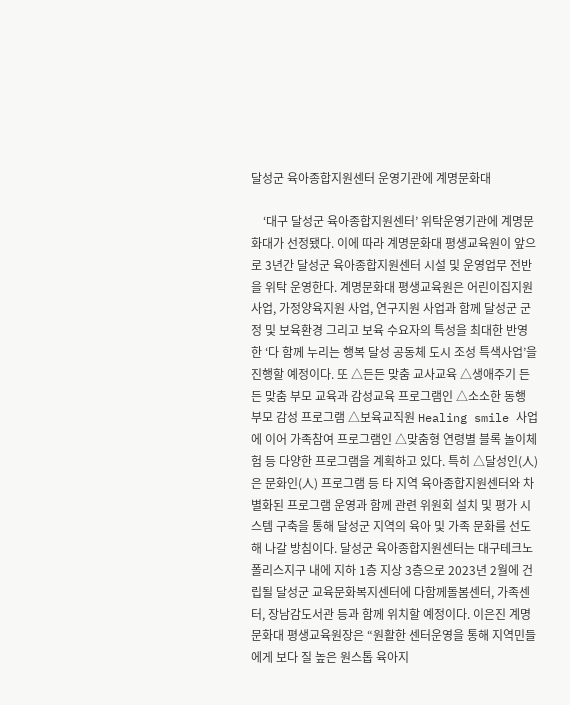달성군 육아종합지원센터 운영기관에 계명문화대

    ‘대구 달성군 육아종합지원센터’ 위탁운영기관에 계명문화대가 선정됐다. 이에 따라 계명문화대 평생교육원이 앞으로 3년간 달성군 육아종합지원센터 시설 및 운영업무 전반을 위탁 운영한다. 계명문화대 평생교육원은 어린이집지원 사업, 가정양육지원 사업, 연구지원 사업과 함께 달성군 군정 및 보육환경 그리고 보육 수요자의 특성을 최대한 반영한 ‘다 함께 누리는 행복 달성 공동체 도시 조성 특색사업’을 진행할 예정이다. 또 △든든 맞춤 교사교육 △생애주기 든든 맞춤 부모 교육과 감성교육 프로그램인 △소소한 동행 부모 감성 프로그램 △보육교직원 Healing smile 사업에 이어 가족참여 프로그램인 △맞춤형 연령별 블록 놀이체험 등 다양한 프로그램을 계획하고 있다. 특히 △달성인(人)은 문화인(人) 프로그램 등 타 지역 육아종합지원센터와 차별화된 프로그램 운영과 함께 관련 위원회 설치 및 평가 시스템 구축을 통해 달성군 지역의 육아 및 가족 문화를 선도해 나갈 방침이다. 달성군 육아종합지원센터는 대구테크노폴리스지구 내에 지하 1층 지상 3층으로 2023년 2월에 건립될 달성군 교육문화복지센터에 다함께돌봄센터, 가족센터, 장남감도서관 등과 함께 위치할 예정이다. 이은진 계명문화대 평생교육원장은 “원활한 센터운영을 통해 지역민들에게 보다 질 높은 원스톱 육아지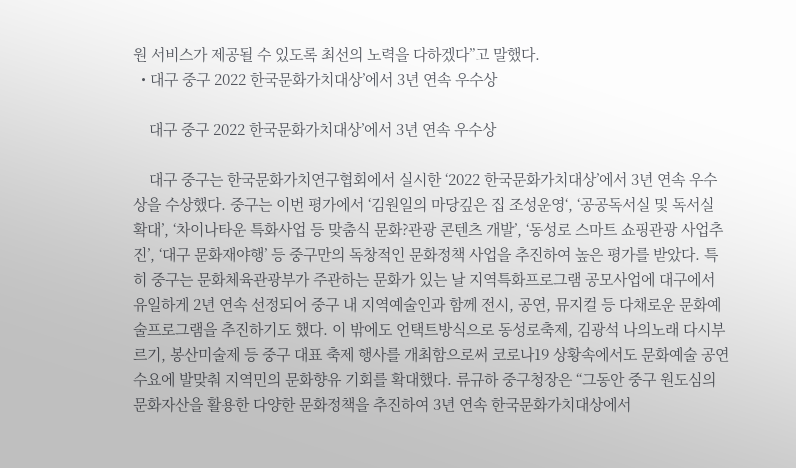원 서비스가 제공될 수 있도록 최선의 노력을 다하겠다”고 말했다.
  • 대구 중구 2022 한국문화가치대상’에서 3년 연속 우수상

    대구 중구 2022 한국문화가치대상’에서 3년 연속 우수상

    대구 중구는 한국문화가치연구협회에서 실시한 ‘2022 한국문화가치대상’에서 3년 연속 우수상을 수상했다. 중구는 이번 평가에서 ‘김원일의 마당깊은 집 조성운영‘, ‘공공독서실 및 독서실 확대’, ‘차이나타운 특화사업 등 맞춤식 문화?관광 콘텐츠 개발’, ‘동성로 스마트 쇼핑관광 사업추진’, ‘대구 문화재야행’ 등 중구만의 독창적인 문화정책 사업을 추진하여 높은 평가를 받았다. 특히 중구는 문화체육관광부가 주관하는 문화가 있는 날 지역특화프로그램 공모사업에 대구에서 유일하게 2년 연속 선정되어 중구 내 지역예술인과 함께 전시, 공연, 뮤지컬 등 다채로운 문화예술프로그램을 추진하기도 했다. 이 밖에도 언택트방식으로 동성로축제, 김광석 나의노래 다시부르기, 봉산미술제 등 중구 대표 축제 행사를 개최함으로써 코로나19 상황속에서도 문화예술 공연 수요에 발맞춰 지역민의 문화향유 기회를 확대했다. 류규하 중구청장은 “그동안 중구 원도심의 문화자산을 활용한 다양한 문화정책을 추진하여 3년 연속 한국문화가치대상에서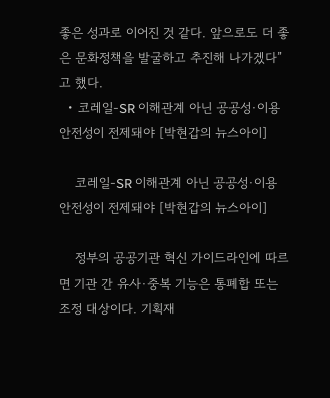좋은 성과로 이어진 것 같다. 앞으로도 더 좋은 문화정책을 발굴하고 추진해 나가겠다”고 했다.
  • 코레일-SR 이해관계 아닌 공공성·이용 안전성이 전제돼야 [박현갑의 뉴스아이]

    코레일-SR 이해관계 아닌 공공성·이용 안전성이 전제돼야 [박현갑의 뉴스아이]

    정부의 공공기관 혁신 가이드라인에 따르면 기관 간 유사·중복 기능은 통폐합 또는 조정 대상이다. 기획재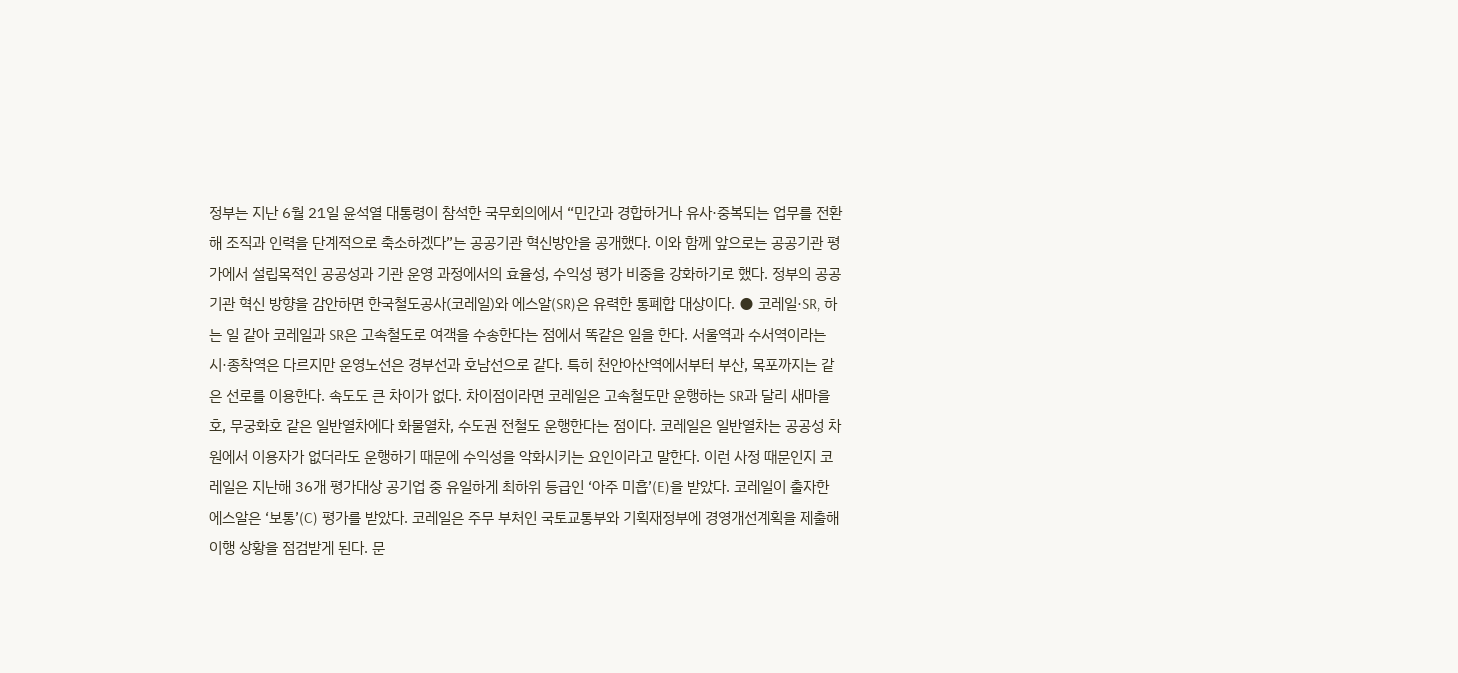정부는 지난 6월 21일 윤석열 대통령이 참석한 국무회의에서 “민간과 경합하거나 유사·중복되는 업무를 전환해 조직과 인력을 단계적으로 축소하겠다”는 공공기관 혁신방안을 공개했다. 이와 함께 앞으로는 공공기관 평가에서 설립목적인 공공성과 기관 운영 과정에서의 효율성, 수익성 평가 비중을 강화하기로 했다. 정부의 공공기관 혁신 방향을 감안하면 한국철도공사(코레일)와 에스알(SR)은 유력한 통폐합 대상이다. ● 코레일·SR, 하는 일 같아 코레일과 SR은 고속철도로 여객을 수송한다는 점에서 똑같은 일을 한다. 서울역과 수서역이라는 시·종착역은 다르지만 운영노선은 경부선과 호남선으로 같다. 특히 천안아산역에서부터 부산, 목포까지는 같은 선로를 이용한다. 속도도 큰 차이가 없다. 차이점이라면 코레일은 고속철도만 운행하는 SR과 달리 새마을호, 무궁화호 같은 일반열차에다 화물열차, 수도권 전철도 운행한다는 점이다. 코레일은 일반열차는 공공성 차원에서 이용자가 없더라도 운행하기 때문에 수익성을 악화시키는 요인이라고 말한다. 이런 사정 때문인지 코레일은 지난해 36개 평가대상 공기업 중 유일하게 최하위 등급인 ‘아주 미흡’(E)을 받았다. 코레일이 출자한 에스알은 ‘보통’(C) 평가를 받았다. 코레일은 주무 부처인 국토교통부와 기획재정부에 경영개선계획을 제출해 이행 상황을 점검받게 된다. 문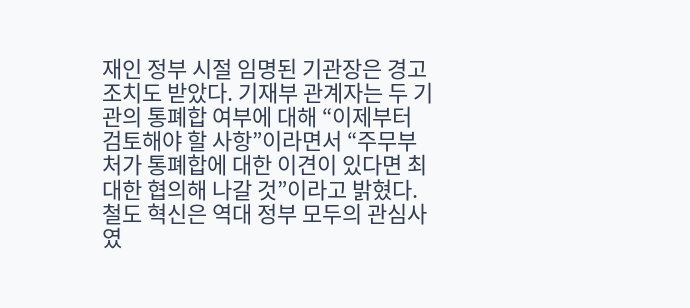재인 정부 시절 임명된 기관장은 경고조치도 받았다. 기재부 관계자는 두 기관의 통폐합 여부에 대해 “이제부터 검토해야 할 사항”이라면서 “주무부처가 통폐합에 대한 이견이 있다면 최대한 협의해 나갈 것”이라고 밝혔다. 철도 혁신은 역대 정부 모두의 관심사였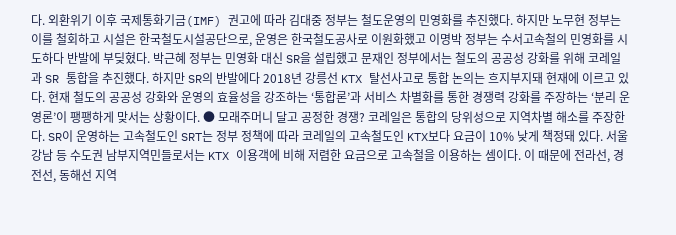다. 외환위기 이후 국제통화기금(IMF) 권고에 따라 김대중 정부는 철도운영의 민영화를 추진했다. 하지만 노무현 정부는 이를 철회하고 시설은 한국철도시설공단으로, 운영은 한국철도공사로 이원화했고 이명박 정부는 수서고속철의 민영화를 시도하다 반발에 부딪혔다. 박근혜 정부는 민영화 대신 SR을 설립했고 문재인 정부에서는 철도의 공공성 강화를 위해 코레일과 SR 통합을 추진했다. 하지만 SR의 반발에다 2018년 강릉선 KTX 탈선사고로 통합 논의는 흐지부지돼 현재에 이르고 있다. 현재 철도의 공공성 강화와 운영의 효율성을 강조하는 ‘통합론’과 서비스 차별화를 통한 경쟁력 강화를 주장하는 ‘분리 운영론’이 팽팽하게 맞서는 상황이다. ● 모래주머니 달고 공정한 경쟁? 코레일은 통합의 당위성으로 지역차별 해소를 주장한다. SR이 운영하는 고속철도인 SRT는 정부 정책에 따라 코레일의 고속철도인 KTX보다 요금이 10% 낮게 책정돼 있다. 서울 강남 등 수도권 남부지역민들로서는 KTX 이용객에 비해 저렴한 요금으로 고속철을 이용하는 셈이다. 이 때문에 전라선, 경전선, 동해선 지역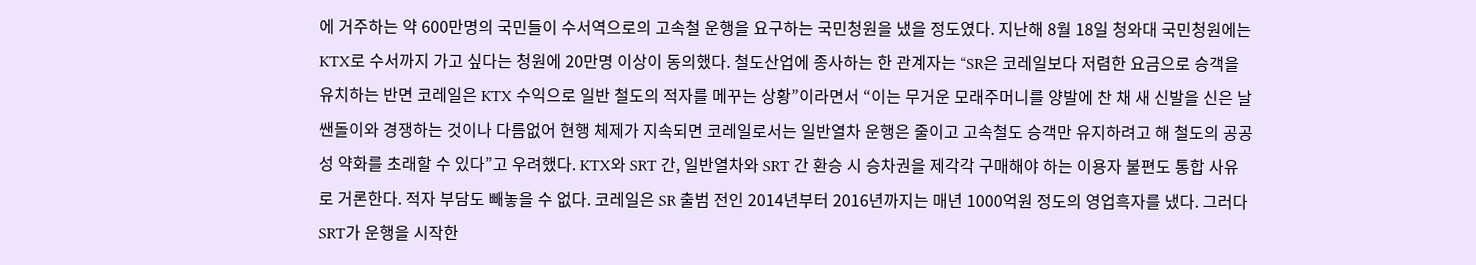에 거주하는 약 600만명의 국민들이 수서역으로의 고속철 운행을 요구하는 국민청원을 냈을 정도였다. 지난해 8월 18일 청와대 국민청원에는 KTX로 수서까지 가고 싶다는 청원에 20만명 이상이 동의했다. 철도산업에 종사하는 한 관계자는 “SR은 코레일보다 저렴한 요금으로 승객을 유치하는 반면 코레일은 KTX 수익으로 일반 철도의 적자를 메꾸는 상황”이라면서 “이는 무거운 모래주머니를 양발에 찬 채 새 신발을 신은 날쌘돌이와 경쟁하는 것이나 다름없어 현행 체제가 지속되면 코레일로서는 일반열차 운행은 줄이고 고속철도 승객만 유지하려고 해 철도의 공공성 약화를 초래할 수 있다”고 우려했다. KTX와 SRT 간, 일반열차와 SRT 간 환승 시 승차권을 제각각 구매해야 하는 이용자 불편도 통합 사유로 거론한다. 적자 부담도 빼놓을 수 없다. 코레일은 SR 출범 전인 2014년부터 2016년까지는 매년 1000억원 정도의 영업흑자를 냈다. 그러다 SRT가 운행을 시작한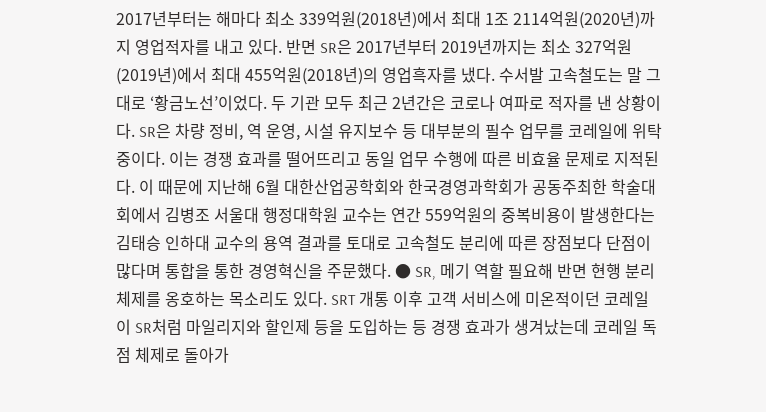2017년부터는 해마다 최소 339억원(2018년)에서 최대 1조 2114억원(2020년)까지 영업적자를 내고 있다. 반면 SR은 2017년부터 2019년까지는 최소 327억원(2019년)에서 최대 455억원(2018년)의 영업흑자를 냈다. 수서발 고속철도는 말 그대로 ‘황금노선’이었다. 두 기관 모두 최근 2년간은 코로나 여파로 적자를 낸 상황이다. SR은 차량 정비, 역 운영, 시설 유지보수 등 대부분의 필수 업무를 코레일에 위탁 중이다. 이는 경쟁 효과를 떨어뜨리고 동일 업무 수행에 따른 비효율 문제로 지적된다. 이 때문에 지난해 6월 대한산업공학회와 한국경영과학회가 공동주최한 학술대회에서 김병조 서울대 행정대학원 교수는 연간 559억원의 중복비용이 발생한다는 김태승 인하대 교수의 용역 결과를 토대로 고속철도 분리에 따른 장점보다 단점이 많다며 통합을 통한 경영혁신을 주문했다. ● SR, 메기 역할 필요해 반면 현행 분리체제를 옹호하는 목소리도 있다. SRT 개통 이후 고객 서비스에 미온적이던 코레일이 SR처럼 마일리지와 할인제 등을 도입하는 등 경쟁 효과가 생겨났는데 코레일 독점 체제로 돌아가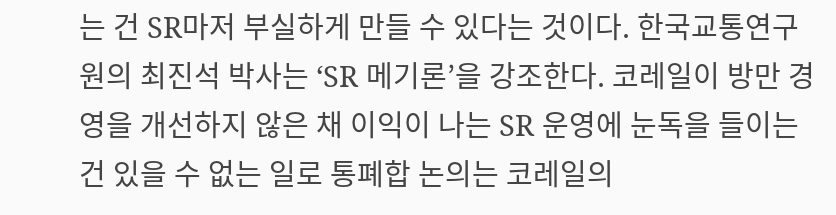는 건 SR마저 부실하게 만들 수 있다는 것이다. 한국교통연구원의 최진석 박사는 ‘SR 메기론’을 강조한다. 코레일이 방만 경영을 개선하지 않은 채 이익이 나는 SR 운영에 눈독을 들이는 건 있을 수 없는 일로 통폐합 논의는 코레일의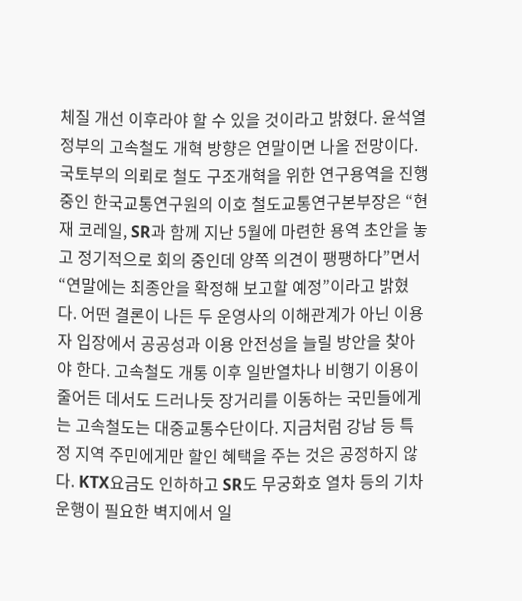체질 개선 이후라야 할 수 있을 것이라고 밝혔다. 윤석열 정부의 고속철도 개혁 방향은 연말이면 나올 전망이다. 국토부의 의뢰로 철도 구조개혁을 위한 연구용역을 진행 중인 한국교통연구원의 이호 철도교통연구본부장은 “현재 코레일, SR과 함께 지난 5월에 마련한 용역 초안을 놓고 정기적으로 회의 중인데 양쪽 의견이 팽팽하다”면서 “연말에는 최종안을 확정해 보고할 예정”이라고 밝혔다. 어떤 결론이 나든 두 운영사의 이해관계가 아닌 이용자 입장에서 공공성과 이용 안전성을 늘릴 방안을 찾아야 한다. 고속철도 개통 이후 일반열차나 비행기 이용이 줄어든 데서도 드러나듯 장거리를 이동하는 국민들에게는 고속철도는 대중교통수단이다. 지금처럼 강남 등 특정 지역 주민에게만 할인 혜택을 주는 것은 공정하지 않다. KTX요금도 인하하고 SR도 무궁화호 열차 등의 기차 운행이 필요한 벽지에서 일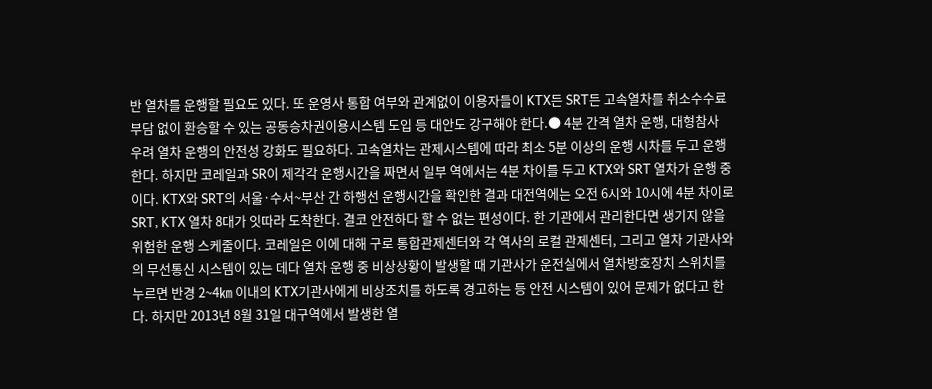반 열차를 운행할 필요도 있다. 또 운영사 통합 여부와 관계없이 이용자들이 KTX든 SRT든 고속열차를 취소수수료 부담 없이 환승할 수 있는 공동승차권이용시스템 도입 등 대안도 강구해야 한다.● 4분 간격 열차 운행, 대형참사 우려 열차 운행의 안전성 강화도 필요하다. 고속열차는 관제시스템에 따라 최소 5분 이상의 운행 시차를 두고 운행한다. 하지만 코레일과 SR이 제각각 운행시간을 짜면서 일부 역에서는 4분 차이를 두고 KTX와 SRT 열차가 운행 중이다. KTX와 SRT의 서울·수서~부산 간 하행선 운행시간을 확인한 결과 대전역에는 오전 6시와 10시에 4분 차이로 SRT, KTX 열차 8대가 잇따라 도착한다. 결코 안전하다 할 수 없는 편성이다. 한 기관에서 관리한다면 생기지 않을 위험한 운행 스케줄이다. 코레일은 이에 대해 구로 통합관제센터와 각 역사의 로컬 관제센터, 그리고 열차 기관사와의 무선통신 시스템이 있는 데다 열차 운행 중 비상상황이 발생할 때 기관사가 운전실에서 열차방호장치 스위치를 누르면 반경 2~4㎞ 이내의 KTX기관사에게 비상조치를 하도록 경고하는 등 안전 시스템이 있어 문제가 없다고 한다. 하지만 2013년 8월 31일 대구역에서 발생한 열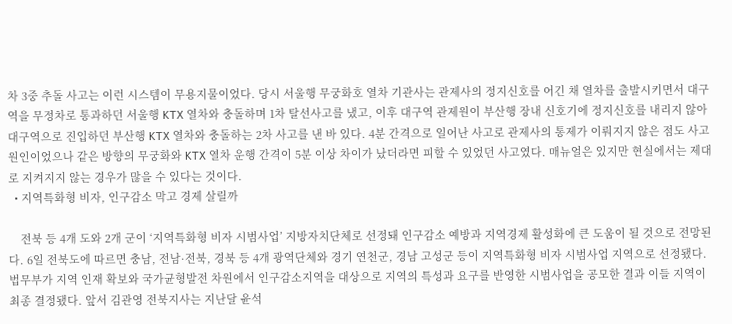차 3중 추돌 사고는 이런 시스템이 무용지물이었다. 당시 서울행 무궁화호 열차 기관사는 관제사의 정지신호를 어긴 채 열차를 출발시키면서 대구역을 무정차로 통과하던 서울행 KTX 열차와 충돌하며 1차 탈선사고를 냈고, 이후 대구역 관제원이 부산행 장내 신호기에 정지신호를 내리지 않아 대구역으로 진입하던 부산행 KTX 열차와 충돌하는 2차 사고를 낸 바 있다. 4분 간격으로 일어난 사고로 관제사의 통제가 이뤄지지 않은 점도 사고원인이었으나 같은 방향의 무궁화와 KTX 열차 운행 간격이 5분 이상 차이가 났더라면 피할 수 있었던 사고였다. 매뉴얼은 있지만 현실에서는 제대로 지켜지지 않는 경우가 많을 수 있다는 것이다.
  • 지역특화형 비자, 인구감소 막고 경제 살릴까

    전북 등 4개 도와 2개 군이 ‘지역특화형 비자 시범사업’ 지방자치단체로 선정돼 인구감소 예방과 지역경제 활성화에 큰 도움이 될 것으로 전망된다. 6일 전북도에 따르면 충남, 전남·전북, 경북 등 4개 광역단체와 경기 연천군, 경남 고성군 등이 지역특화형 비자 시범사업 지역으로 선정됐다. 법무부가 지역 인재 확보와 국가균형발전 차원에서 인구감소지역을 대상으로 지역의 특성과 요구를 반영한 시범사업을 공모한 결과 이들 지역이 최종 결정됐다. 앞서 김관영 전북지사는 지난달 윤석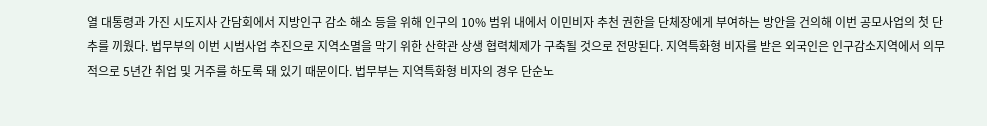열 대통령과 가진 시도지사 간담회에서 지방인구 감소 해소 등을 위해 인구의 10% 범위 내에서 이민비자 추천 권한을 단체장에게 부여하는 방안을 건의해 이번 공모사업의 첫 단추를 끼웠다. 법무부의 이번 시범사업 추진으로 지역소멸을 막기 위한 산학관 상생 협력체제가 구축될 것으로 전망된다. 지역특화형 비자를 받은 외국인은 인구감소지역에서 의무적으로 5년간 취업 및 거주를 하도록 돼 있기 때문이다. 법무부는 지역특화형 비자의 경우 단순노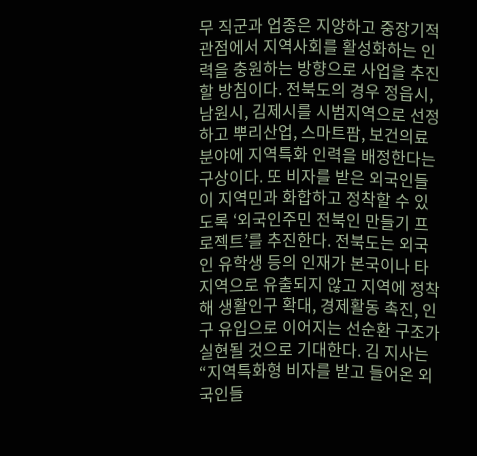무 직군과 업종은 지양하고 중장기적 관점에서 지역사회를 활성화하는 인력을 충원하는 방향으로 사업을 추진할 방침이다. 전북도의 경우 정읍시, 남원시, 김제시를 시범지역으로 선정하고 뿌리산업, 스마트팜, 보건의료 분야에 지역특화 인력을 배정한다는 구상이다. 또 비자를 받은 외국인들이 지역민과 화합하고 정착할 수 있도록 ‘외국인주민 전북인 만들기 프로젝트’를 추진한다. 전북도는 외국인 유학생 등의 인재가 본국이나 타 지역으로 유출되지 않고 지역에 정착해 생활인구 확대, 경제활동 촉진, 인구 유입으로 이어지는 선순환 구조가 실현될 것으로 기대한다. 김 지사는 “지역특화형 비자를 받고 들어온 외국인들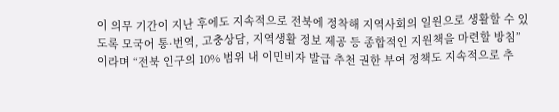이 의무 기간이 지난 후에도 지속적으로 전북에 정착해 지역사회의 일원으로 생활할 수 있도록 모국어 통·번역, 고충상담, 지역생활 정보 제공 등 종합적인 지원책을 마련할 방침”이라며 “전북 인구의 10% 범위 내 이민비자 발급 추천 권한 부여 정책도 지속적으로 추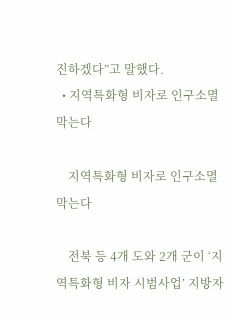진하겠다”고 말했다.
  • 지역특화형 비자로 인구소멸 막는다

    지역특화형 비자로 인구소멸 막는다

    전북 등 4개 도와 2개 군이 ‘지역특화형 비자 시범사업’ 지방자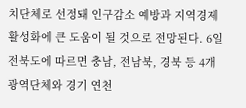치단체로 선정돼 인구감소 예방과 지역경제 활성화에 큰 도움이 될 것으로 전망된다. 6일 전북도에 따르면 충남, 전남북, 경북 등 4개 광역단체와 경기 연천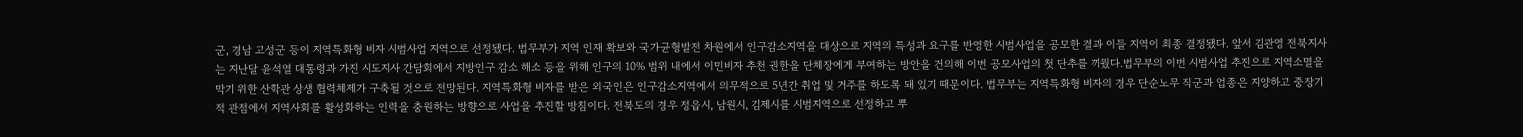군, 경남 고성군 등이 지역특화형 비자 시범사업 지역으로 선정됐다. 법무부가 지역 인재 확보와 국가균형발전 차원에서 인구감소지역을 대상으로 지역의 특성과 요구를 반영한 시범사업을 공모한 결과 이들 지역이 최종 결정됐다. 앞서 김관영 전북지사는 지난달 윤석열 대통령과 가진 시도지사 간담회에서 지방인구 감소 해소 등을 위해 인구의 10% 범위 내에서 이민비자 추천 권한을 단체장에게 부여하는 방안을 건의해 이번 공모사업의 첫 단추를 끼웠다.법무부의 이번 시범사업 추진으로 지역소멸을 막기 위한 산학관 상생 협력체제가 구축될 것으로 전망된다. 지역특화형 비자를 받은 외국인은 인구감소지역에서 의무적으로 5년간 취업 및 거주를 하도록 돼 있기 때문이다. 법무부는 지역특화형 비자의 경우 단순노무 직군과 업종은 지양하고 중장기적 관점에서 지역사회를 활성화하는 인력을 충원하는 방향으로 사업을 추진할 방침이다. 전북도의 경우 정읍시, 남원시, 김제시를 시범지역으로 선정하고 뿌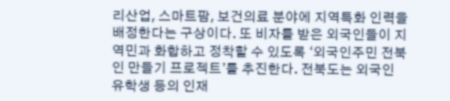리산업, 스마트팜, 보건의료 분야에 지역특화 인력을 배정한다는 구상이다. 또 비자를 받은 외국인들이 지역민과 화합하고 정착할 수 있도록 ‘외국인주민 전북인 만들기 프로젝트’를 추진한다. 전북도는 외국인 유학생 등의 인재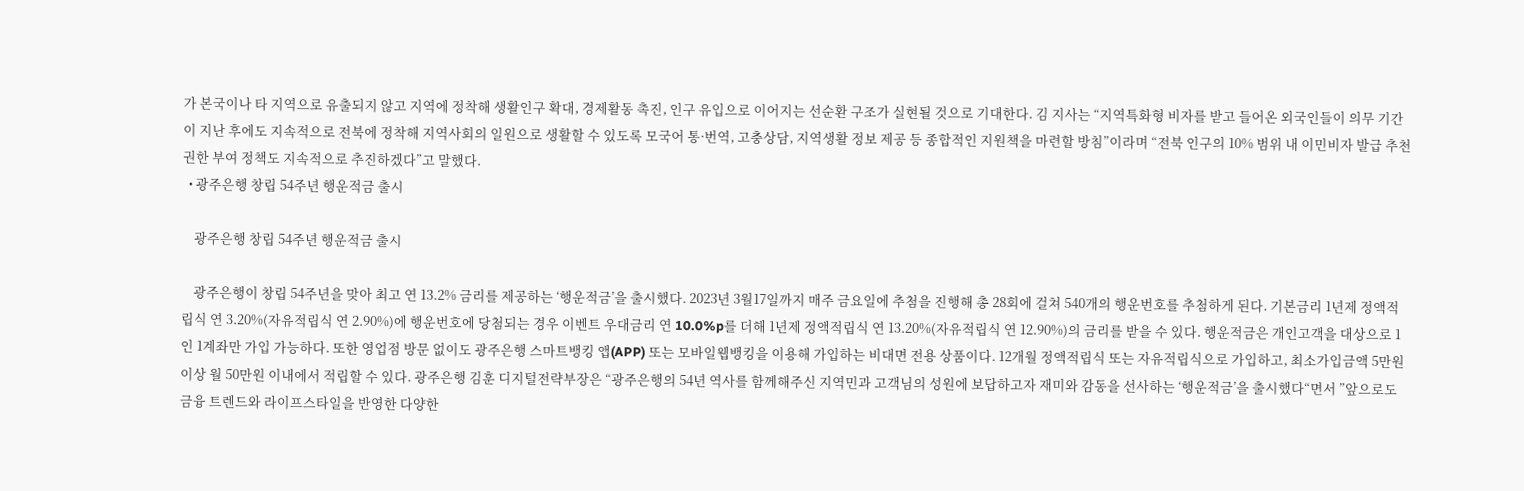가 본국이나 타 지역으로 유출되지 않고 지역에 정착해 생활인구 확대, 경제활동 촉진, 인구 유입으로 이어지는 선순환 구조가 실현될 것으로 기대한다. 김 지사는 “지역특화형 비자를 받고 들어온 외국인들이 의무 기간이 지난 후에도 지속적으로 전북에 정착해 지역사회의 일원으로 생활할 수 있도록 모국어 통·번역, 고충상담, 지역생활 정보 제공 등 종합적인 지원책을 마련할 방침”이라며 “전북 인구의 10% 범위 내 이민비자 발급 추천 권한 부여 정책도 지속적으로 추진하겠다”고 말했다.
  • 광주은행 창립 54주년 행운적금 출시

    광주은행 창립 54주년 행운적금 출시

    광주은행이 창립 54주년을 맞아 최고 연 13.2% 금리를 제공하는 ‘행운적금’을 출시했다. 2023년 3월17일까지 매주 금요일에 추첨을 진행해 총 28회에 걸쳐 540개의 행운번호를 추첨하게 된다. 기본금리 1년제 정액적립식 연 3.20%(자유적립식 연 2.90%)에 행운번호에 당첨되는 경우 이벤트 우대금리 연 10.0%p를 더해 1년제 정액적립식 연 13.20%(자유적립식 연 12.90%)의 금리를 받을 수 있다. 행운적금은 개인고객을 대상으로 1인 1계좌만 가입 가능하다. 또한 영업점 방문 없이도 광주은행 스마트뱅킹 앱(APP) 또는 모바일웹뱅킹을 이용해 가입하는 비대면 전용 상품이다. 12개월 정액적립식 또는 자유적립식으로 가입하고, 최소가입금액 5만원 이상 월 50만원 이내에서 적립할 수 있다. 광주은행 김훈 디지털전략부장은 “광주은행의 54년 역사를 함께해주신 지역민과 고객님의 성원에 보답하고자 재미와 감동을 선사하는 ‘행운적금’을 출시했다“면서 ”앞으로도 금융 트렌드와 라이프스타일을 반영한 다양한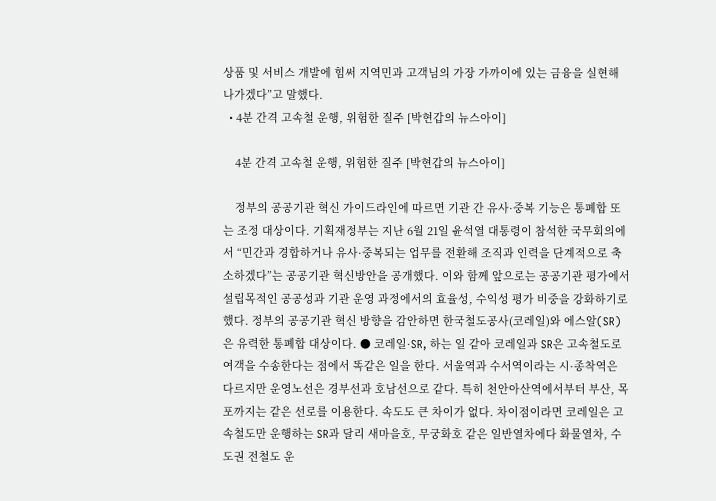상품 및 서비스 개발에 힘써 지역민과 고객님의 가장 가까이에 있는 금융을 실현해 나가겠다”고 말했다.
  • 4분 간격 고속철 운행, 위험한 질주 [박현갑의 뉴스아이]

    4분 간격 고속철 운행, 위험한 질주 [박현갑의 뉴스아이]

    정부의 공공기관 혁신 가이드라인에 따르면 기관 간 유사·중복 기능은 통폐합 또는 조정 대상이다. 기획재정부는 지난 6월 21일 윤석열 대통령이 참석한 국무회의에서 “민간과 경합하거나 유사·중복되는 업무를 전환해 조직과 인력을 단계적으로 축소하겠다”는 공공기관 혁신방안을 공개했다. 이와 함께 앞으로는 공공기관 평가에서 설립목적인 공공성과 기관 운영 과정에서의 효율성, 수익성 평가 비중을 강화하기로 했다. 정부의 공공기관 혁신 방향을 감안하면 한국철도공사(코레일)와 에스알(SR)은 유력한 통폐합 대상이다. ● 코레일·SR, 하는 일 같아 코레일과 SR은 고속철도로 여객을 수송한다는 점에서 똑같은 일을 한다. 서울역과 수서역이라는 시·종착역은 다르지만 운영노선은 경부선과 호남선으로 같다. 특히 천안아산역에서부터 부산, 목포까지는 같은 선로를 이용한다. 속도도 큰 차이가 없다. 차이점이라면 코레일은 고속철도만 운행하는 SR과 달리 새마을호, 무궁화호 같은 일반열차에다 화물열차, 수도권 전철도 운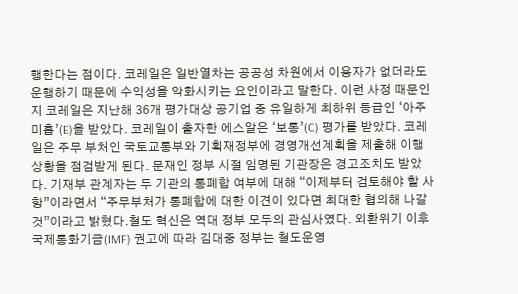행한다는 점이다. 코레일은 일반열차는 공공성 차원에서 이용자가 없더라도 운행하기 때문에 수익성을 악화시키는 요인이라고 말한다. 이런 사정 때문인지 코레일은 지난해 36개 평가대상 공기업 중 유일하게 최하위 등급인 ‘아주 미흡’(E)을 받았다. 코레일이 출자한 에스알은 ‘보통’(C) 평가를 받았다. 코레일은 주무 부처인 국토교통부와 기획재정부에 경영개선계획을 제출해 이행 상황을 점검받게 된다. 문재인 정부 시절 임명된 기관장은 경고조치도 받았다. 기재부 관계자는 두 기관의 통폐합 여부에 대해 “이제부터 검토해야 할 사항”이라면서 “주무부처가 통폐합에 대한 이견이 있다면 최대한 협의해 나갈 것”이라고 밝혔다.철도 혁신은 역대 정부 모두의 관심사였다. 외환위기 이후 국제통화기금(IMF) 권고에 따라 김대중 정부는 철도운영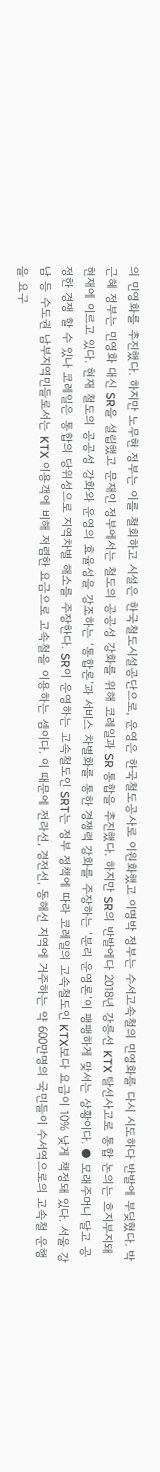의 민영화를 추진했다. 하지만 노무현 정부는 이를 철회하고 시설은 한국철도시설공단으로, 운영은 한국철도공사로 이원화했고 이명박 정부는 수서고속철의 민영화를 다시 시도하다 반발에 부딪혔다. 박근혜 정부는 민영화 대신 SR을 설립했고 문재인 정부에서는 철도의 공공성 강화를 위해 코레일과 SR 통합을 추진했다. 하지만 SR의 반발에다 2018년 강릉선 KTX 탈선사고로 통합 논의는 흐지부지돼 현재에 이르고 있다. 현재 철도의 공공성 강화와 운영의 효율성을 강조하는 ‘통합론’과 서비스 차별화를 통한 경쟁력 강화를 주장하는 ‘분리 운영론’이 팽팽하게 맞서는 상황이다. ● 모래주머니 달고 공정한 경쟁 할 수 있나 코레일은 통합의 당위성으로 지역차별 해소를 주장한다. SR이 운영하는 고속철도인 SRT는 정부 정책에 따라 코레일의 고속철도인 KTX보다 요금이 10% 낮게 책정돼 있다. 서울 강남 등 수도권 남부지역민들로서는 KTX 이용객에 비해 저렴한 요금으로 고속철을 이용하는 셈이다. 이 때문에 전라선, 경전선, 동해선 지역에 거주하는 약 600만명의 국민들이 수서역으로의 고속철 운행을 요구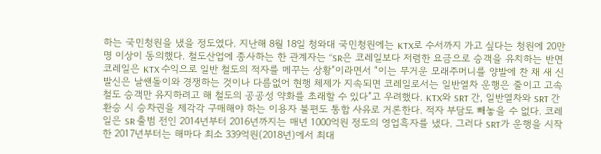하는 국민청원을 냈을 정도였다. 지난해 8월 18일 청와대 국민청원에는 KTX로 수서까지 가고 싶다는 청원에 20만명 이상이 동의했다. 철도산업에 종사하는 한 관계자는 “SR은 코레일보다 저렴한 요금으로 승객을 유치하는 반면 코레일은 KTX 수익으로 일반 철도의 적자를 메꾸는 상황”이라면서 “이는 무거운 모래주머니를 양발에 찬 채 새 신발신은 날쌘돌이와 경쟁하는 것이나 다름없어 현행 체제가 지속되면 코레일로서는 일반열차 운행은 줄이고 고속철도 승객만 유지하려고 해 철도의 공공성 약화를 초래할 수 있다”고 우려했다. KTX와 SRT 간, 일반열차와 SRT 간 환승 시 승차권을 제각각 구매해야 하는 이용자 불편도 통합 사유로 거론한다. 적자 부담도 빼놓을 수 없다. 코레일은 SR 출범 전인 2014년부터 2016년까지는 매년 1000억원 정도의 영업흑자를 냈다. 그러다 SRT가 운행을 시작한 2017년부터는 해마다 최소 339억원(2018년)에서 최대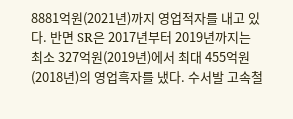8881억원(2021년)까지 영업적자를 내고 있다. 반면 SR은 2017년부터 2019년까지는 최소 327억원(2019년)에서 최대 455억원(2018년)의 영업흑자를 냈다. 수서발 고속철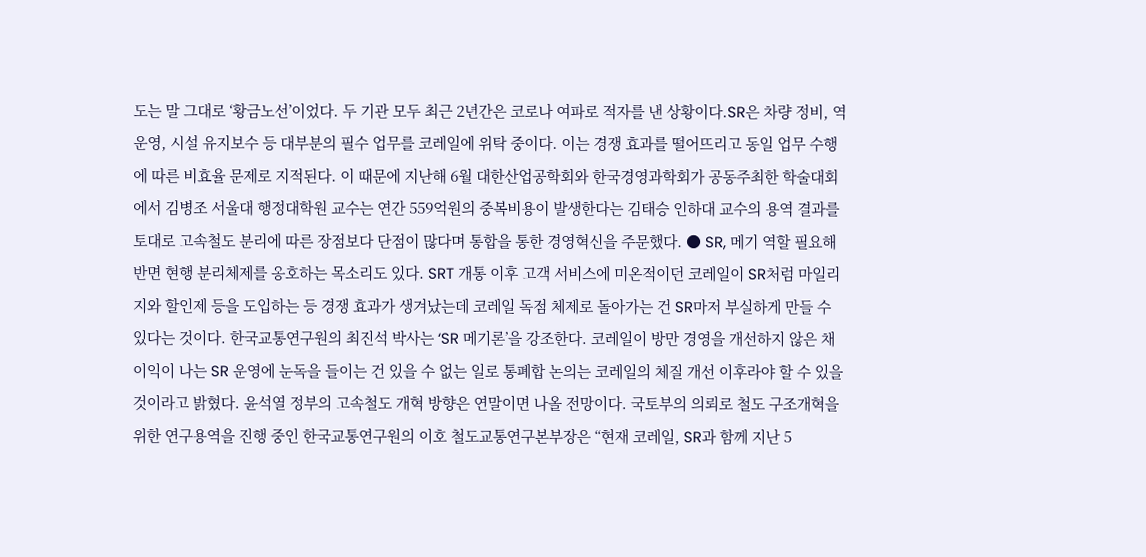도는 말 그대로 ‘황금노선’이었다. 두 기관 모두 최근 2년간은 코로나 여파로 적자를 낸 상황이다.SR은 차량 정비, 역 운영, 시설 유지보수 등 대부분의 필수 업무를 코레일에 위탁 중이다. 이는 경쟁 효과를 떨어뜨리고 동일 업무 수행에 따른 비효율 문제로 지적된다. 이 때문에 지난해 6월 대한산업공학회와 한국경영과학회가 공동주최한 학술대회에서 김병조 서울대 행정대학원 교수는 연간 559억원의 중복비용이 발생한다는 김태승 인하대 교수의 용역 결과를 토대로 고속철도 분리에 따른 장점보다 단점이 많다며 통합을 통한 경영혁신을 주문했다. ● SR, 메기 역할 필요해 반면 현행 분리체제를 옹호하는 목소리도 있다. SRT 개통 이후 고객 서비스에 미온적이던 코레일이 SR처럼 마일리지와 할인제 등을 도입하는 등 경쟁 효과가 생겨났는데 코레일 독점 체제로 돌아가는 건 SR마저 부실하게 만들 수 있다는 것이다. 한국교통연구원의 최진석 박사는 ‘SR 메기론’을 강조한다. 코레일이 방만 경영을 개선하지 않은 채 이익이 나는 SR 운영에 눈독을 들이는 건 있을 수 없는 일로 통폐합 논의는 코레일의 체질 개선 이후라야 할 수 있을 것이라고 밝혔다. 윤석열 정부의 고속철도 개혁 방향은 연말이면 나올 전망이다. 국토부의 의뢰로 철도 구조개혁을 위한 연구용역을 진행 중인 한국교통연구원의 이호 철도교통연구본부장은 “현재 코레일, SR과 함께 지난 5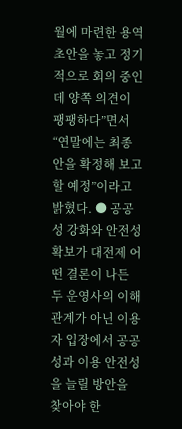월에 마련한 용역 초안을 놓고 정기적으로 회의 중인데 양쪽 의견이 팽팽하다”면서 “연말에는 최종안을 확정해 보고할 예정”이라고 밝혔다. ● 공공성 강화와 안전성 확보가 대전제 어떤 결론이 나든 두 운영사의 이해관계가 아닌 이용자 입장에서 공공성과 이용 안전성을 늘릴 방안을 찾아야 한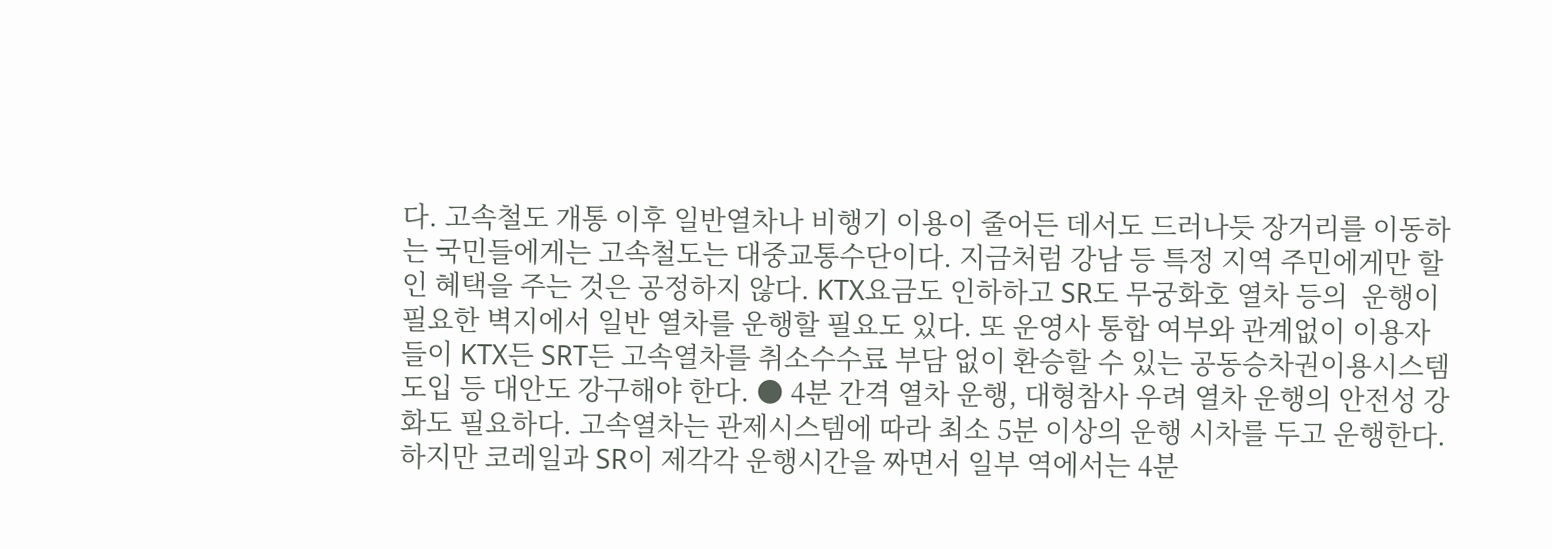다. 고속철도 개통 이후 일반열차나 비행기 이용이 줄어든 데서도 드러나듯 장거리를 이동하는 국민들에게는 고속철도는 대중교통수단이다. 지금처럼 강남 등 특정 지역 주민에게만 할인 혜택을 주는 것은 공정하지 않다. KTX요금도 인하하고 SR도 무궁화호 열차 등의  운행이 필요한 벽지에서 일반 열차를 운행할 필요도 있다. 또 운영사 통합 여부와 관계없이 이용자들이 KTX든 SRT든 고속열차를 취소수수료 부담 없이 환승할 수 있는 공동승차권이용시스템 도입 등 대안도 강구해야 한다. ● 4분 간격 열차 운행, 대형참사 우려 열차 운행의 안전성 강화도 필요하다. 고속열차는 관제시스템에 따라 최소 5분 이상의 운행 시차를 두고 운행한다. 하지만 코레일과 SR이 제각각 운행시간을 짜면서 일부 역에서는 4분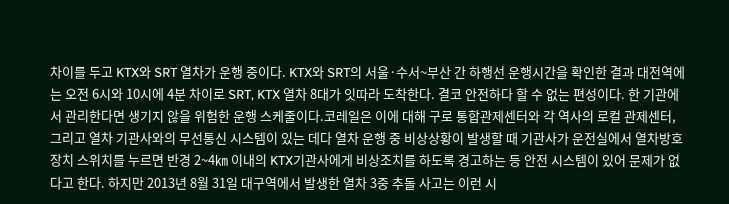차이를 두고 KTX와 SRT 열차가 운행 중이다. KTX와 SRT의 서울·수서~부산 간 하행선 운행시간을 확인한 결과 대전역에는 오전 6시와 10시에 4분 차이로 SRT, KTX 열차 8대가 잇따라 도착한다. 결코 안전하다 할 수 없는 편성이다. 한 기관에서 관리한다면 생기지 않을 위험한 운행 스케줄이다.코레일은 이에 대해 구로 통합관제센터와 각 역사의 로컬 관제센터, 그리고 열차 기관사와의 무선통신 시스템이 있는 데다 열차 운행 중 비상상황이 발생할 때 기관사가 운전실에서 열차방호장치 스위치를 누르면 반경 2~4㎞ 이내의 KTX기관사에게 비상조치를 하도록 경고하는 등 안전 시스템이 있어 문제가 없다고 한다. 하지만 2013년 8월 31일 대구역에서 발생한 열차 3중 추돌 사고는 이런 시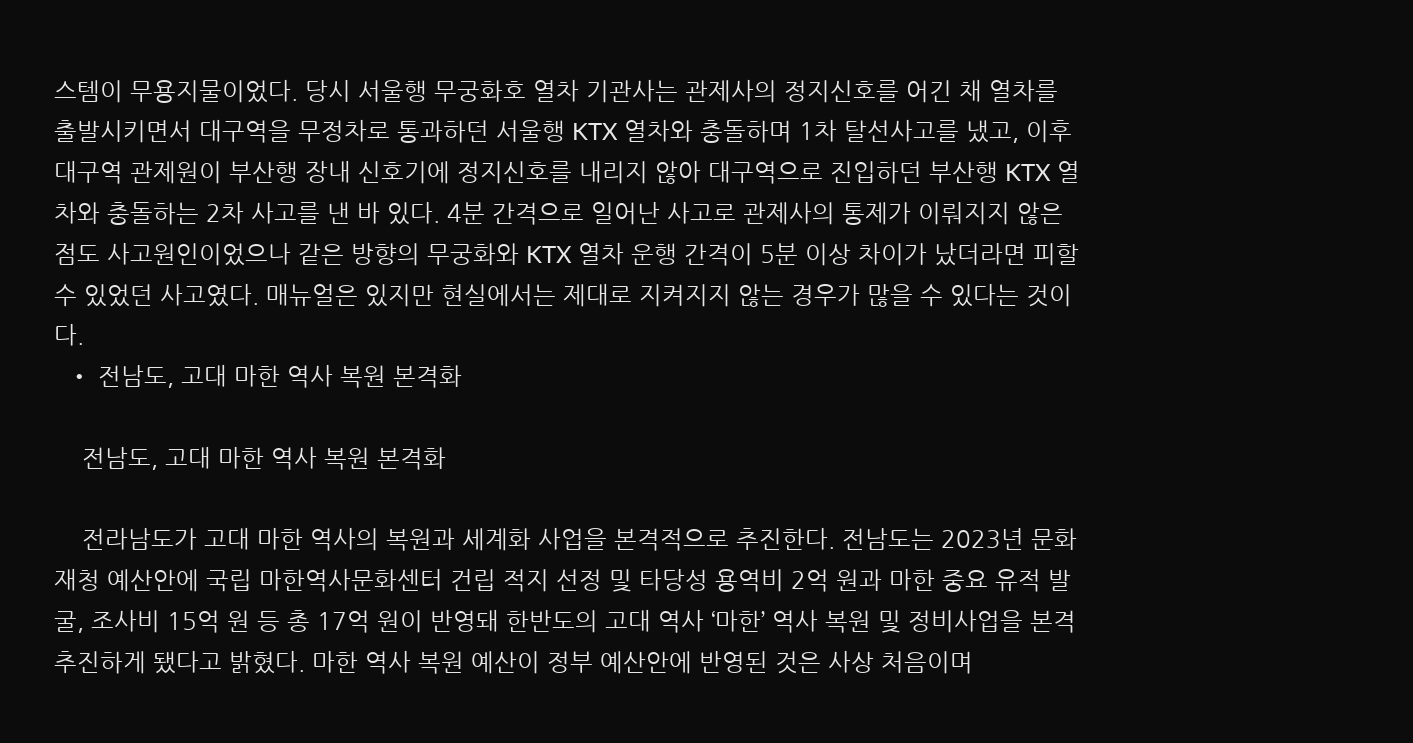스템이 무용지물이었다. 당시 서울행 무궁화호 열차 기관사는 관제사의 정지신호를 어긴 채 열차를 출발시키면서 대구역을 무정차로 통과하던 서울행 KTX 열차와 충돌하며 1차 탈선사고를 냈고, 이후 대구역 관제원이 부산행 장내 신호기에 정지신호를 내리지 않아 대구역으로 진입하던 부산행 KTX 열차와 충돌하는 2차 사고를 낸 바 있다. 4분 간격으로 일어난 사고로 관제사의 통제가 이뤄지지 않은 점도 사고원인이었으나 같은 방향의 무궁화와 KTX 열차 운행 간격이 5분 이상 차이가 났더라면 피할 수 있었던 사고였다. 매뉴얼은 있지만 현실에서는 제대로 지켜지지 않는 경우가 많을 수 있다는 것이다.
  • 전남도, 고대 마한 역사 복원 본격화

    전남도, 고대 마한 역사 복원 본격화

    전라남도가 고대 마한 역사의 복원과 세계화 사업을 본격적으로 추진한다. 전남도는 2023년 문화재청 예산안에 국립 마한역사문화센터 건립 적지 선정 및 타당성 용역비 2억 원과 마한 중요 유적 발굴, 조사비 15억 원 등 총 17억 원이 반영돼 한반도의 고대 역사 ‘마한’ 역사 복원 및 정비사업을 본격 추진하게 됐다고 밝혔다. 마한 역사 복원 예산이 정부 예산안에 반영된 것은 사상 처음이며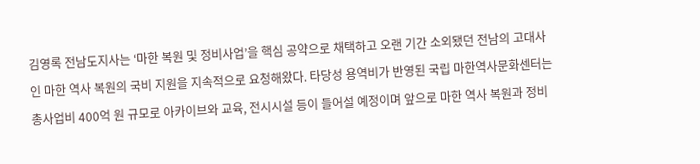김영록 전남도지사는 ‘마한 복원 및 정비사업’을 핵심 공약으로 채택하고 오랜 기간 소외됐던 전남의 고대사인 마한 역사 복원의 국비 지원을 지속적으로 요청해왔다. 타당성 용역비가 반영된 국립 마한역사문화센터는 총사업비 400억 원 규모로 아카이브와 교육, 전시시설 등이 들어설 예정이며 앞으로 마한 역사 복원과 정비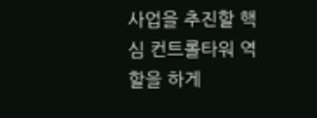사업을 추진할 핵심 컨트롤타워 역할을 하게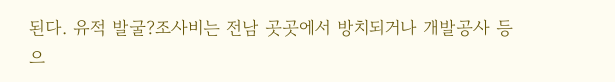된다. 유적 발굴?조사비는 전남 곳곳에서 방치되거나 개발공사 등으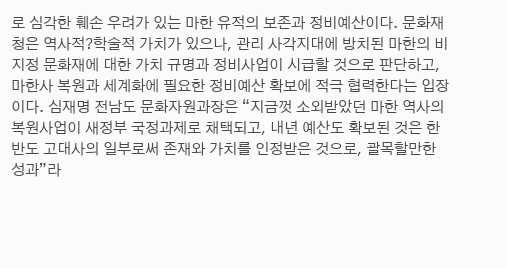로 심각한 훼손 우려가 있는 마한 유적의 보존과 정비예산이다. 문화재청은 역사적?학술적 가치가 있으나, 관리 사각지대에 방치된 마한의 비지정 문화재에 대한 가치 규명과 정비사업이 시급할 것으로 판단하고, 마한사 복원과 세계화에 필요한 정비예산 확보에 적극 협력한다는 입장이다. 심재명 전남도 문화자원과장은 “지금껏 소외받았던 마한 역사의 복원사업이 새정부 국정과제로 채택되고, 내년 예산도 확보된 것은 한반도 고대사의 일부로써 존재와 가치를 인정받은 것으로, 괄목할만한 성과”라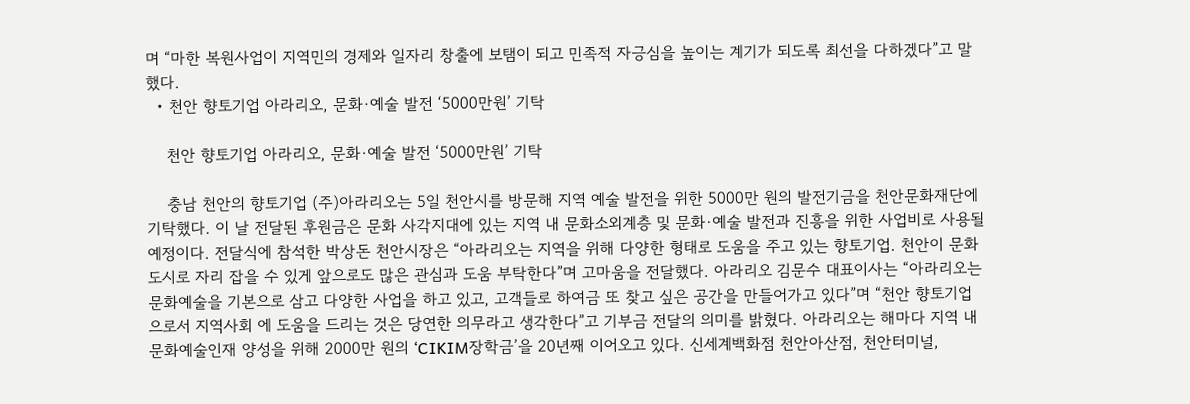며 “마한 복원사업이 지역민의 경제와 일자리 창출에 보탬이 되고 민족적 자긍심을 높이는 계기가 되도록 최선을 다하겠다”고 말했다.
  • 천안 향토기업 아라리오, 문화·예술 발전 ‘5000만원’ 기탁

    천안 향토기업 아라리오, 문화·예술 발전 ‘5000만원’ 기탁

    충남 천안의 향토기업 (주)아라리오는 5일 천안시를 방문해 지역 예술 발전을 위한 5000만 원의 발전기금을 천안문화재단에 기탁했다. 이 날 전달된 후원금은 문화 사각지대에 있는 지역 내 문화소외계층 및 문화·예술 발전과 진흥을 위한 사업비로 사용될 예정이다. 전달식에 참석한 박상돈 천안시장은 “아라리오는 지역을 위해 다양한 형태로 도움을 주고 있는 향토기업. 천안이 문화도시로 자리 잡을 수 있게 앞으로도 많은 관심과 도움 부탁한다”며 고마움을 전달했다. 아라리오 김문수 대표이사는 “아라리오는 문화예술을 기본으로 삼고 다양한 사업을 하고 있고, 고객들로 하여금 또 찾고 싶은 공간을 만들어가고 있다”며 “천안 향토기업으로서 지역사회 에 도움을 드리는 것은 당연한 의무라고 생각한다”고 기부금 전달의 의미를 밝혔다. 아라리오는 해마다 지역 내 문화예술인재 양성을 위해 2000만 원의 ‘CIKIM장학금’을 20년째 이어오고 있다. 신세계백화점 천안아산점, 천안터미널,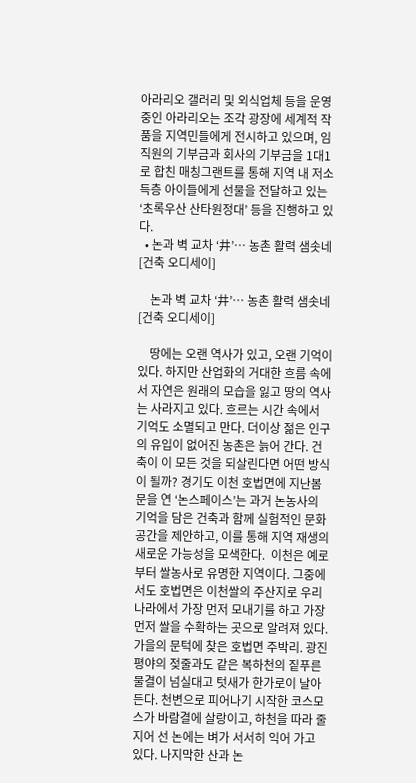아라리오 갤러리 및 외식업체 등을 운영 중인 아라리오는 조각 광장에 세계적 작품을 지역민들에게 전시하고 있으며, 임직원의 기부금과 회사의 기부금을 1대1로 합친 매칭그랜트를 통해 지역 내 저소득층 아이들에게 선물을 전달하고 있는 ‘초록우산 산타원정대’ 등을 진행하고 있다.
  • 논과 벽 교차 ‘井’… 농촌 활력 샘솟네[건축 오디세이]

    논과 벽 교차 ‘井’… 농촌 활력 샘솟네[건축 오디세이]

    땅에는 오랜 역사가 있고, 오랜 기억이 있다. 하지만 산업화의 거대한 흐름 속에서 자연은 원래의 모습을 잃고 땅의 역사는 사라지고 있다. 흐르는 시간 속에서 기억도 소멸되고 만다. 더이상 젊은 인구의 유입이 없어진 농촌은 늙어 간다. 건축이 이 모든 것을 되살린다면 어떤 방식이 될까? 경기도 이천 호법면에 지난봄 문을 연 ‘논스페이스’는 과거 논농사의 기억을 담은 건축과 함께 실험적인 문화공간을 제안하고, 이를 통해 지역 재생의 새로운 가능성을 모색한다.  이천은 예로부터 쌀농사로 유명한 지역이다. 그중에서도 호법면은 이천쌀의 주산지로 우리나라에서 가장 먼저 모내기를 하고 가장 먼저 쌀을 수확하는 곳으로 알려져 있다. 가을의 문턱에 찾은 호법면 주박리. 광진평야의 젖줄과도 같은 복하천의 짙푸른 물결이 넘실대고 텃새가 한가로이 날아든다. 천변으로 피어나기 시작한 코스모스가 바람결에 살랑이고, 하천을 따라 줄지어 선 논에는 벼가 서서히 익어 가고 있다. 나지막한 산과 논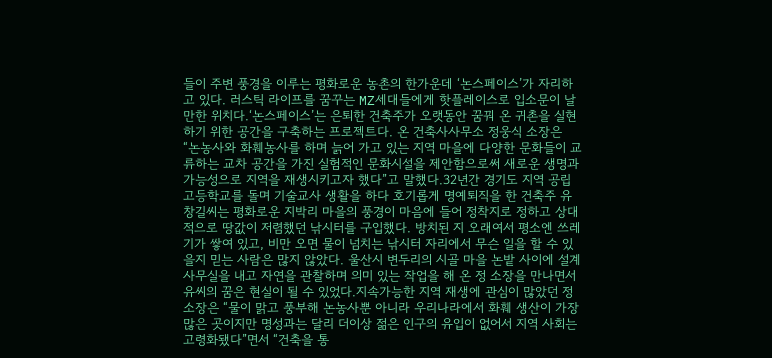들이 주변 풍경을 이루는 평화로운 농촌의 한가운데 ‘논스페이스’가 자리하고 있다. 러스틱 라이프를 꿈꾸는 MZ세대들에게 핫플레이스로 입소문이 날 만한 위치다.‘논스페이스’는 은퇴한 건축주가 오랫동안 꿈꿔 온 귀촌을 실현하기 위한 공간을 구축하는 프로젝트다. 온 건축사사무소 정웅식 소장은 “논농사와 화훼농사를 하며 늙어 가고 있는 지역 마을에 다양한 문화들이 교류하는 교차 공간을 가진 실험적인 문화시설을 제안함으로써 새로운 생명과 가능성으로 지역을 재생시키고자 했다”고 말했다.32년간 경기도 지역 공립고등학교를 돌며 기술교사 생활을 하다 호기롭게 명예퇴직을 한 건축주 유창길씨는 평화로운 지박리 마을의 풍경이 마음에 들어 정착지로 정하고 상대적으로 땅값이 저렴했던 낚시터를 구입했다. 방치된 지 오래여서 평소엔 쓰레기가 쌓여 있고, 비만 오면 물이 넘치는 낚시터 자리에서 무슨 일을 할 수 있을지 믿는 사람은 많지 않았다. 울산시 변두리의 시골 마을 논밭 사이에 설계 사무실을 내고 자연을 관찰하며 의미 있는 작업을 해 온 정 소장을 만나면서 유씨의 꿈은 현실이 될 수 있었다.지속가능한 지역 재생에 관심이 많았던 정 소장은 “물이 맑고 풍부해 논농사뿐 아니라 우리나라에서 화훼 생산이 가장 많은 곳이지만 명성과는 달리 더이상 젊은 인구의 유입이 없어서 지역 사회는 고령화됐다”면서 “건축을 통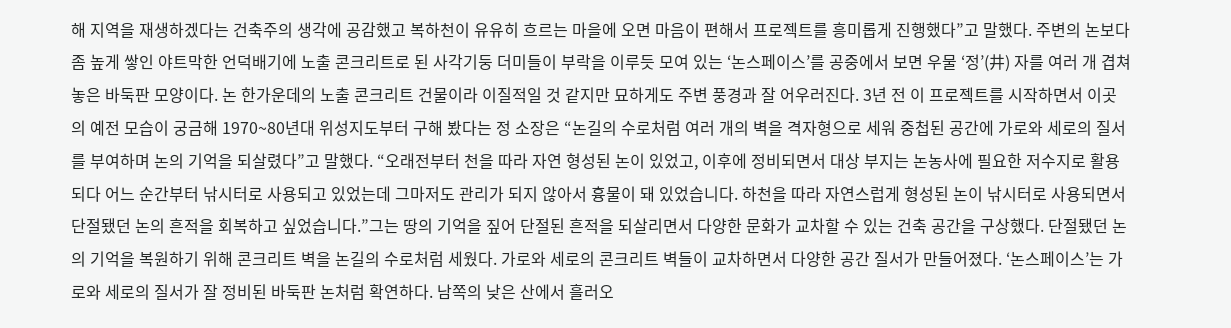해 지역을 재생하겠다는 건축주의 생각에 공감했고 복하천이 유유히 흐르는 마을에 오면 마음이 편해서 프로젝트를 흥미롭게 진행했다”고 말했다. 주변의 논보다 좀 높게 쌓인 야트막한 언덕배기에 노출 콘크리트로 된 사각기둥 더미들이 부락을 이루듯 모여 있는 ‘논스페이스’를 공중에서 보면 우물 ‘정’(井) 자를 여러 개 겹쳐 놓은 바둑판 모양이다. 논 한가운데의 노출 콘크리트 건물이라 이질적일 것 같지만 묘하게도 주변 풍경과 잘 어우러진다. 3년 전 이 프로젝트를 시작하면서 이곳의 예전 모습이 궁금해 1970~80년대 위성지도부터 구해 봤다는 정 소장은 “논길의 수로처럼 여러 개의 벽을 격자형으로 세워 중첩된 공간에 가로와 세로의 질서를 부여하며 논의 기억을 되살렸다”고 말했다. “오래전부터 천을 따라 자연 형성된 논이 있었고, 이후에 정비되면서 대상 부지는 논농사에 필요한 저수지로 활용되다 어느 순간부터 낚시터로 사용되고 있었는데 그마저도 관리가 되지 않아서 흉물이 돼 있었습니다. 하천을 따라 자연스럽게 형성된 논이 낚시터로 사용되면서 단절됐던 논의 흔적을 회복하고 싶었습니다.”그는 땅의 기억을 짚어 단절된 흔적을 되살리면서 다양한 문화가 교차할 수 있는 건축 공간을 구상했다. 단절됐던 논의 기억을 복원하기 위해 콘크리트 벽을 논길의 수로처럼 세웠다. 가로와 세로의 콘크리트 벽들이 교차하면서 다양한 공간 질서가 만들어졌다. ‘논스페이스’는 가로와 세로의 질서가 잘 정비된 바둑판 논처럼 확연하다. 남쪽의 낮은 산에서 흘러오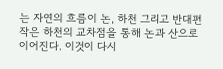는 자연의 흐름이 논, 하천 그리고 반대편 작은 하천의 교차점을 통해 논과 산으로 이어진다. 이것이 다시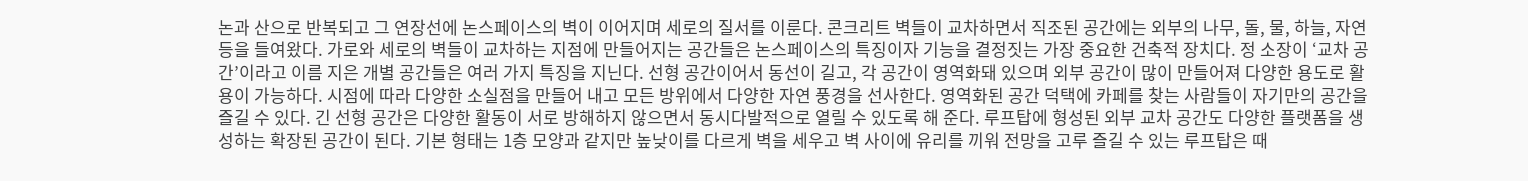논과 산으로 반복되고 그 연장선에 논스페이스의 벽이 이어지며 세로의 질서를 이룬다. 콘크리트 벽들이 교차하면서 직조된 공간에는 외부의 나무, 돌, 물, 하늘, 자연 등을 들여왔다. 가로와 세로의 벽들이 교차하는 지점에 만들어지는 공간들은 논스페이스의 특징이자 기능을 결정짓는 가장 중요한 건축적 장치다. 정 소장이 ‘교차 공간’이라고 이름 지은 개별 공간들은 여러 가지 특징을 지닌다. 선형 공간이어서 동선이 길고, 각 공간이 영역화돼 있으며 외부 공간이 많이 만들어져 다양한 용도로 활용이 가능하다. 시점에 따라 다양한 소실점을 만들어 내고 모든 방위에서 다양한 자연 풍경을 선사한다. 영역화된 공간 덕택에 카페를 찾는 사람들이 자기만의 공간을 즐길 수 있다. 긴 선형 공간은 다양한 활동이 서로 방해하지 않으면서 동시다발적으로 열릴 수 있도록 해 준다. 루프탑에 형성된 외부 교차 공간도 다양한 플랫폼을 생성하는 확장된 공간이 된다. 기본 형태는 1층 모양과 같지만 높낮이를 다르게 벽을 세우고 벽 사이에 유리를 끼워 전망을 고루 즐길 수 있는 루프탑은 때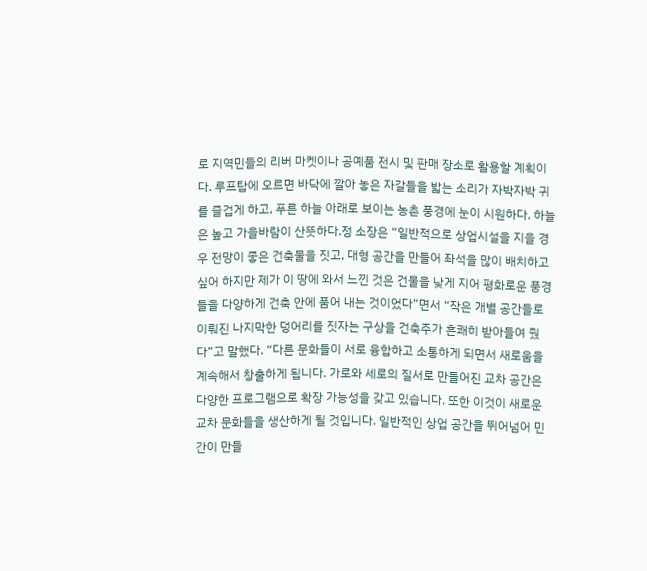로 지역민들의 리버 마켓이나 공예품 전시 및 판매 장소로 활용할 계획이다. 루프탑에 오르면 바닥에 깔아 놓은 자갈들을 밟는 소리가 자박자박 귀를 즐겁게 하고, 푸른 하늘 아래로 보이는 농촌 풍경에 눈이 시원하다. 하늘은 높고 가을바람이 산뜻하다.정 소장은 “일반적으로 상업시설을 지을 경우 전망이 좋은 건축물을 짓고, 대형 공간을 만들어 좌석을 많이 배치하고 싶어 하지만 제가 이 땅에 와서 느낀 것은 건물을 낮게 지어 평화로운 풍경들을 다양하게 건축 안에 품어 내는 것이었다”면서 “작은 개별 공간들로 이뤄진 나지막한 덩어리를 짓자는 구상을 건축주가 흔쾌히 받아들여 줬다”고 말했다. “다른 문화들이 서로 융합하고 소통하게 되면서 새로움을 계속해서 창출하게 됩니다. 가로와 세로의 질서로 만들어진 교차 공간은 다양한 프로그램으로 확장 가능성을 갖고 있습니다. 또한 이것이 새로운 교차 문화들을 생산하게 될 것입니다. 일반적인 상업 공간을 뛰어넘어 민간이 만들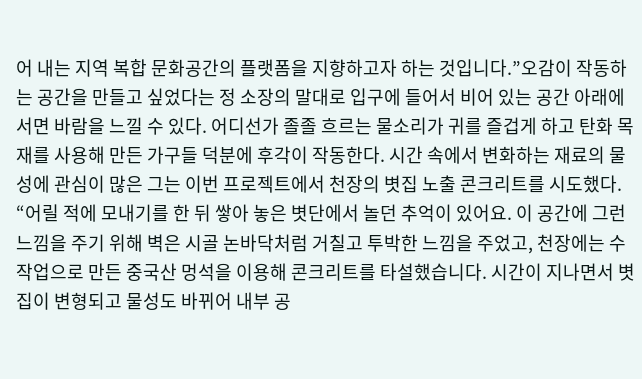어 내는 지역 복합 문화공간의 플랫폼을 지향하고자 하는 것입니다.”오감이 작동하는 공간을 만들고 싶었다는 정 소장의 말대로 입구에 들어서 비어 있는 공간 아래에 서면 바람을 느낄 수 있다. 어디선가 졸졸 흐르는 물소리가 귀를 즐겁게 하고 탄화 목재를 사용해 만든 가구들 덕분에 후각이 작동한다. 시간 속에서 변화하는 재료의 물성에 관심이 많은 그는 이번 프로젝트에서 천장의 볏집 노출 콘크리트를 시도했다. “어릴 적에 모내기를 한 뒤 쌓아 놓은 볏단에서 놀던 추억이 있어요. 이 공간에 그런 느낌을 주기 위해 벽은 시골 논바닥처럼 거칠고 투박한 느낌을 주었고, 천장에는 수작업으로 만든 중국산 멍석을 이용해 콘크리트를 타설했습니다. 시간이 지나면서 볏집이 변형되고 물성도 바뀌어 내부 공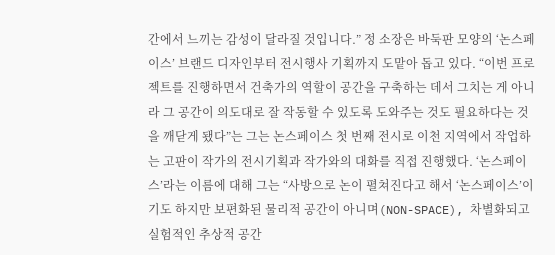간에서 느끼는 감성이 달라질 것입니다.” 정 소장은 바둑판 모양의 ‘논스페이스’ 브랜드 디자인부터 전시행사 기획까지 도맡아 돕고 있다. “이번 프로젝트를 진행하면서 건축가의 역할이 공간을 구축하는 데서 그치는 게 아니라 그 공간이 의도대로 잘 작동할 수 있도록 도와주는 것도 필요하다는 것을 깨닫게 됐다”는 그는 논스페이스 첫 번째 전시로 이천 지역에서 작업하는 고판이 작가의 전시기획과 작가와의 대화를 직접 진행했다. ‘논스페이스’라는 이름에 대해 그는 “사방으로 논이 펼쳐진다고 해서 ‘논스페이스’이기도 하지만 보편화된 물리적 공간이 아니며(NON-SPACE), 차별화되고 실험적인 추상적 공간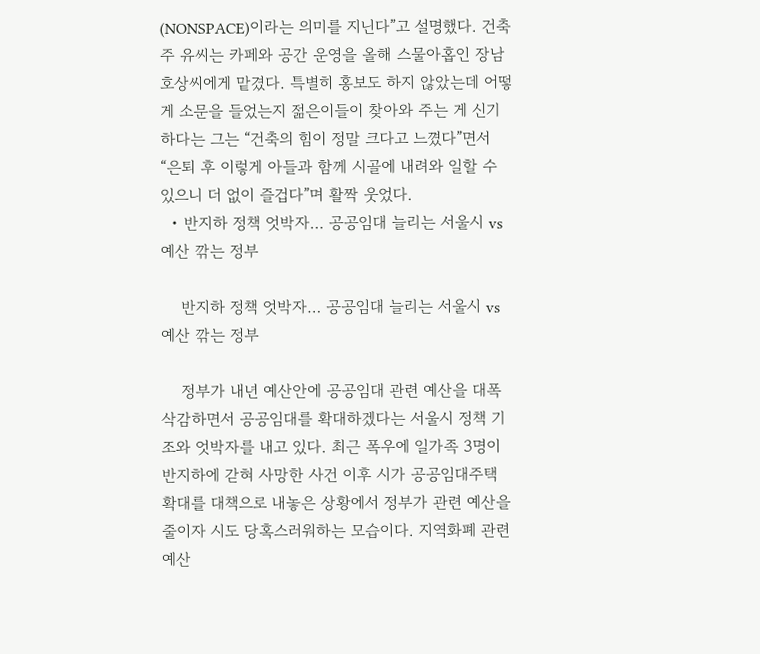(NONSPACE)이라는 의미를 지닌다”고 설명했다. 건축주 유씨는 카페와 공간 운영을 올해 스물아홉인 장남 호상씨에게 맡겼다. 특별히 홍보도 하지 않았는데 어떻게 소문을 들었는지 젊은이들이 찾아와 주는 게 신기하다는 그는 “건축의 힘이 정말 크다고 느꼈다”면서 “은퇴 후 이렇게 아들과 함께 시골에 내려와 일할 수 있으니 더 없이 즐겁다”며 활짝 웃었다.
  • 반지하 정책 엇박자… 공공임대 늘리는 서울시 vs 예산 깎는 정부

    반지하 정책 엇박자… 공공임대 늘리는 서울시 vs 예산 깎는 정부

    정부가 내년 예산안에 공공임대 관련 예산을 대폭 삭감하면서 공공임대를 확대하겠다는 서울시 정책 기조와 엇박자를 내고 있다. 최근 폭우에 일가족 3명이 반지하에 갇혀 사망한 사건 이후 시가 공공임대주택 확대를 대책으로 내놓은 상황에서 정부가 관련 예산을 줄이자 시도 당혹스러워하는 모습이다. 지역화폐 관련 예산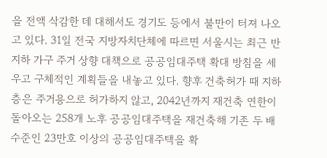을 전액 삭감한 데 대해서도 경기도 등에서 불만이 터져 나오고 있다. 31일 전국 지방자치단체에 따르면 서울시는 최근 반지하 가구 주거 상향 대책으로 공공임대주택 확대 방침을 세우고 구체적인 계획들을 내놓고 있다. 향후 건축허가 때 지하층은 주거용으로 허가하지 않고, 2042년까지 재건축 연한이 돌아오는 258개 노후 공공임대주택을 재건축해 기존 두 배 수준인 23만호 이상의 공공임대주택을 확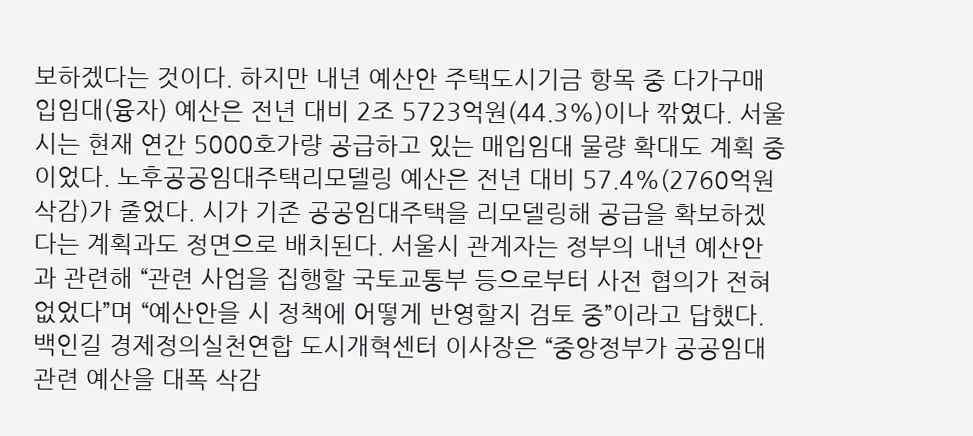보하겠다는 것이다. 하지만 내년 예산안 주택도시기금 항목 중 다가구매입임대(융자) 예산은 전년 대비 2조 5723억원(44.3%)이나 깎였다. 서울시는 현재 연간 5000호가량 공급하고 있는 매입임대 물량 확대도 계획 중이었다. 노후공공임대주택리모델링 예산은 전년 대비 57.4%(2760억원 삭감)가 줄었다. 시가 기존 공공임대주택을 리모델링해 공급을 확보하겠다는 계획과도 정면으로 배치된다. 서울시 관계자는 정부의 내년 예산안과 관련해 “관련 사업을 집행할 국토교통부 등으로부터 사전 협의가 전혀 없었다”며 “예산안을 시 정책에 어떻게 반영할지 검토 중”이라고 답했다. 백인길 경제정의실천연합 도시개혁센터 이사장은 “중앙정부가 공공임대 관련 예산을 대폭 삭감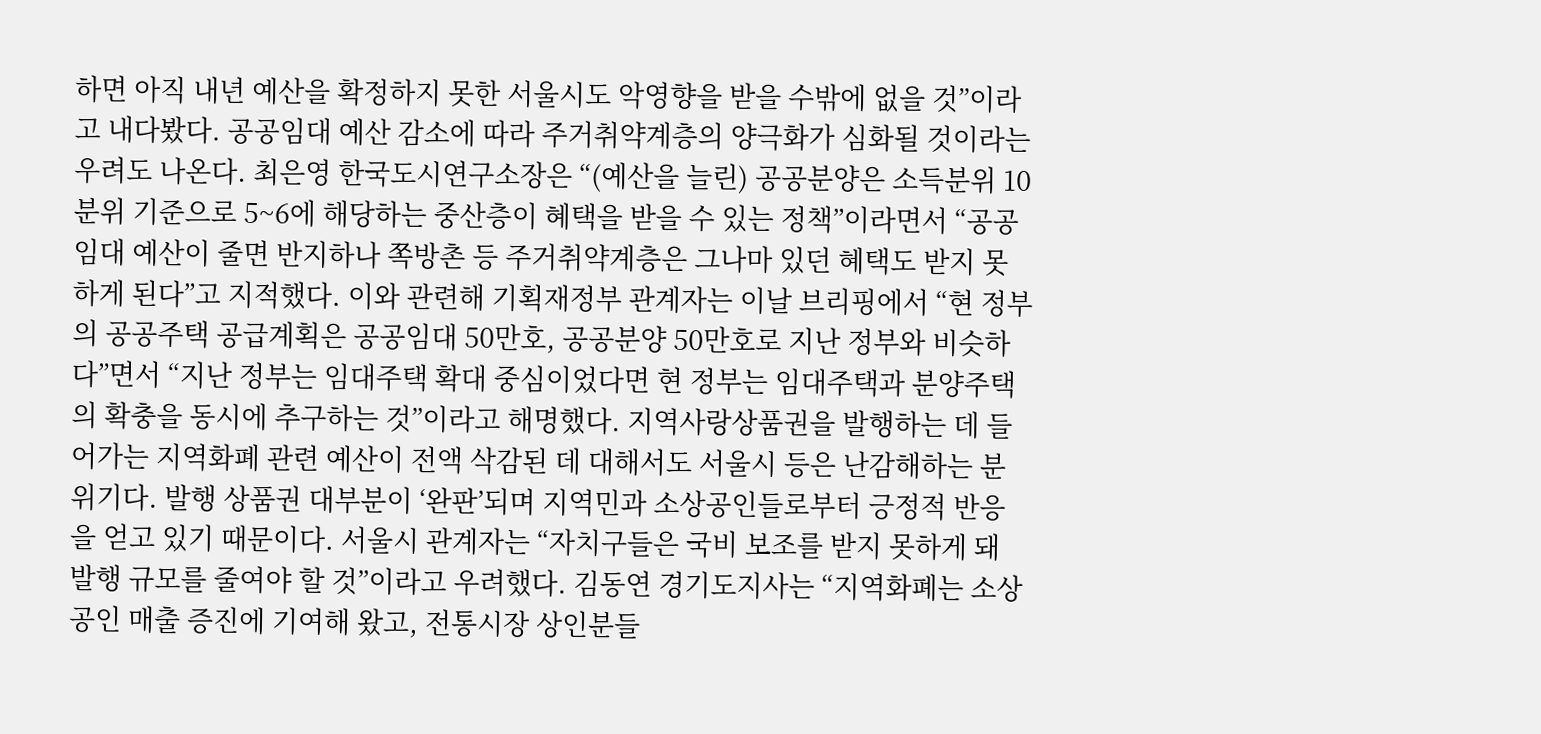하면 아직 내년 예산을 확정하지 못한 서울시도 악영향을 받을 수밖에 없을 것”이라고 내다봤다. 공공임대 예산 감소에 따라 주거취약계층의 양극화가 심화될 것이라는 우려도 나온다. 최은영 한국도시연구소장은 “(예산을 늘린) 공공분양은 소득분위 10분위 기준으로 5~6에 해당하는 중산층이 혜택을 받을 수 있는 정책”이라면서 “공공임대 예산이 줄면 반지하나 쪽방촌 등 주거취약계층은 그나마 있던 혜택도 받지 못하게 된다”고 지적했다. 이와 관련해 기획재정부 관계자는 이날 브리핑에서 “현 정부의 공공주택 공급계획은 공공임대 50만호, 공공분양 50만호로 지난 정부와 비슷하다”면서 “지난 정부는 임대주택 확대 중심이었다면 현 정부는 임대주택과 분양주택의 확충을 동시에 추구하는 것”이라고 해명했다. 지역사랑상품권을 발행하는 데 들어가는 지역화폐 관련 예산이 전액 삭감된 데 대해서도 서울시 등은 난감해하는 분위기다. 발행 상품권 대부분이 ‘완판’되며 지역민과 소상공인들로부터 긍정적 반응을 얻고 있기 때문이다. 서울시 관계자는 “자치구들은 국비 보조를 받지 못하게 돼 발행 규모를 줄여야 할 것”이라고 우려했다. 김동연 경기도지사는 “지역화폐는 소상공인 매출 증진에 기여해 왔고, 전통시장 상인분들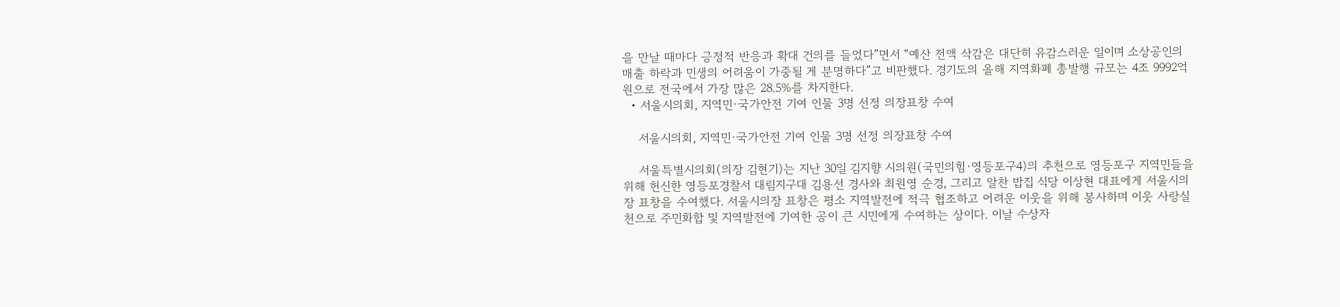을 만날 때마다 긍정적 반응과 확대 건의를 들었다”면서 “예산 전액 삭감은 대단히 유감스러운 일이며 소상공인의 매출 하락과 민생의 어려움이 가중될 게 분명하다”고 비판했다. 경기도의 올해 지역화폐 총발행 규모는 4조 9992억원으로 전국에서 가장 많은 28.5%를 차지한다.
  • 서울시의회, 지역민·국가안전 기여 인물 3명 선정 의장표창 수여

    서울시의회, 지역민·국가안전 기여 인물 3명 선정 의장표창 수여

    서울특별시의회(의장 김현기)는 지난 30일 김지향 시의원(국민의힘·영등포구4)의 추천으로 영등포구 지역민들을 위해 헌신한 영등포경찰서 대림지구대 김용선 경사와 최원영 순경, 그리고 알찬 밥집 식당 이상현 대표에게 서울시의장 표창을 수여했다. 서울시의장 표창은 평소 지역발전에 적극 협조하고 어려운 이웃을 위해 봉사하며 이웃 사랑실천으로 주민화합 및 지역발전에 기여한 공이 큰 시민에게 수여하는 상이다. 이날 수상자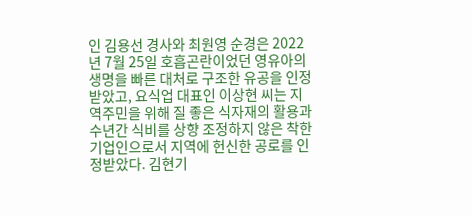인 김용선 경사와 최원영 순경은 2022년 7월 25일 호흡곤란이었던 영유아의 생명을 빠른 대처로 구조한 유공을 인정받았고, 요식업 대표인 이상현 씨는 지역주민을 위해 질 좋은 식자재의 활용과 수년간 식비를 상향 조정하지 않은 착한 기업인으로서 지역에 헌신한 공로를 인정받았다. 김현기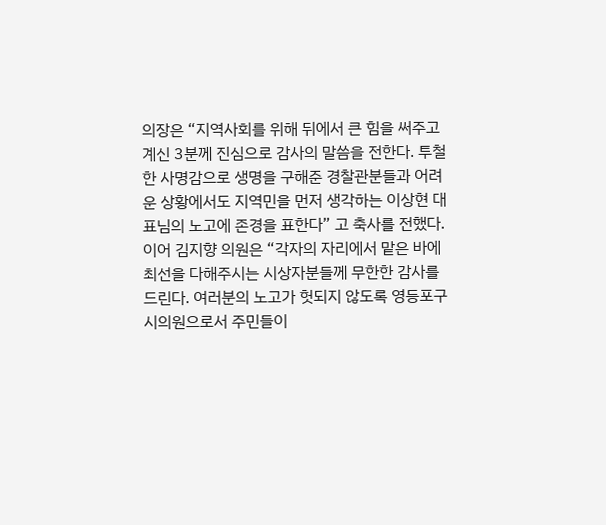의장은 “지역사회를 위해 뒤에서 큰 힘을 써주고 계신 3분께 진심으로 감사의 말씀을 전한다. 투철한 사명감으로 생명을 구해준 경찰관분들과 어려운 상황에서도 지역민을 먼저 생각하는 이상현 대표님의 노고에 존경을 표한다” 고 축사를 전했다. 이어 김지향 의원은 “각자의 자리에서 맡은 바에 최선을 다해주시는 시상자분들께 무한한 감사를 드린다. 여러분의 노고가 헛되지 않도록 영등포구 시의원으로서 주민들이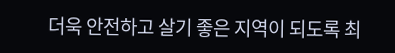더욱 안전하고 살기 좋은 지역이 되도록 최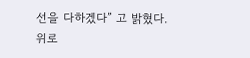선을 다하겠다” 고 밝혔다.
위로